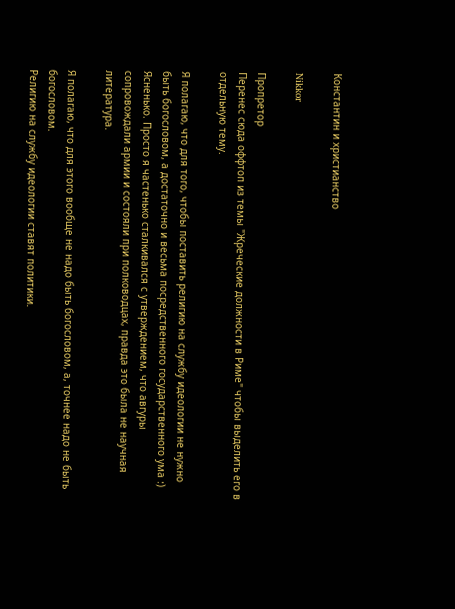Константин и христианство

Nikkor

Пропретор
Перенес сюда оффтоп из темы "Жреческие должности в Риме" чтобы выделить его в отдельную тему.

Я полагаю, что для того, чтобы поставить религию на службу идеологии не нужно быть богословом, а достаточно и весьма посредственного государственного ума :)
Ясненько. Просто я частенько сталкивался с утверждением, что авгуры сопровождали армии и состояли при полководцах, правда это была не научная литература.

Я полагаю, что для этого вообще не надо быть богословом, а, точнее надо не быть богословом.
Религию на службу идеологии ставят политики.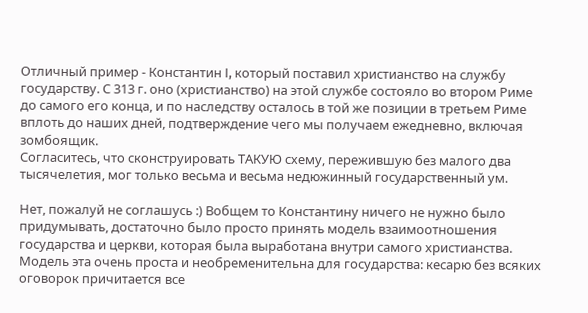Отличный пример - Константин I, который поставил христианство на службу государству. С 313 г. оно (христианство) на этой службе состояло во втором Риме до самого его конца, и по наследству осталось в той же позиции в третьем Риме вплоть до наших дней, подтверждение чего мы получаем ежедневно, включая зомбоящик.
Согласитесь, что сконструировать ТАКУЮ схему, пережившую без малого два тысячелетия, мог только весьма и весьма недюжинный государственный ум.

Нет, пожалуй не соглашусь :) Вобщем то Константину ничего не нужно было придумывать, достаточно было просто принять модель взаимоотношения государства и церкви, которая была выработана внутри самого христианства. Модель эта очень проста и необременительна для государства: кесарю без всяких оговорок причитается все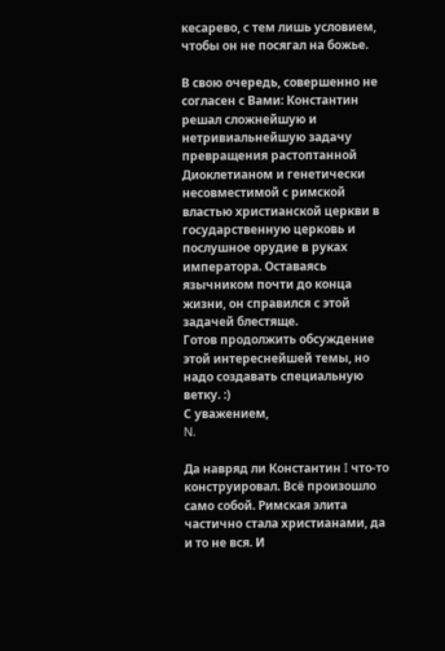кесарево, с тем лишь условием, чтобы он не посягал на божье.

В свою очередь, совершенно не согласен с Вами: Константин решал сложнейшую и нетривиальнейшую задачу превращения растоптанной Диоклетианом и генетически несовместимой с римской властью христианской церкви в государственную церковь и послушное орудие в руках императора. Оставаясь язычником почти до конца жизни, он справился с этой задачей блестяще.
Готов продолжить обсуждение этой интереснейшей темы, но надо создавать специальную ветку. :)
С уважением,
N.

Да навряд ли Константин I что-то конструировал. Всё произошло само собой. Римская элита частично стала христианами, да и то не вся. И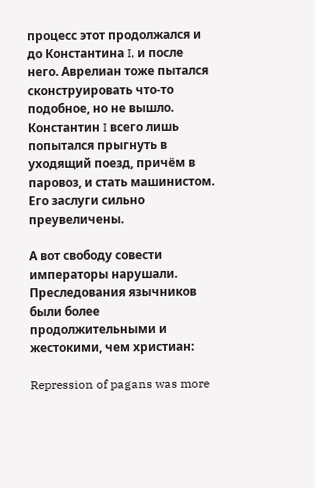процесс этот продолжался и до Константина I, и после него. Аврелиан тоже пытался сконструировать что-то подобное, но не вышло.
Константин I всего лишь попытался прыгнуть в уходящий поезд, причём в паровоз, и стать машинистом. Его заслуги сильно преувеличены.

А вот свободу совести императоры нарушали. Преследования язычников были более продолжительными и жестокими, чем христиан:

Repression of pagans was more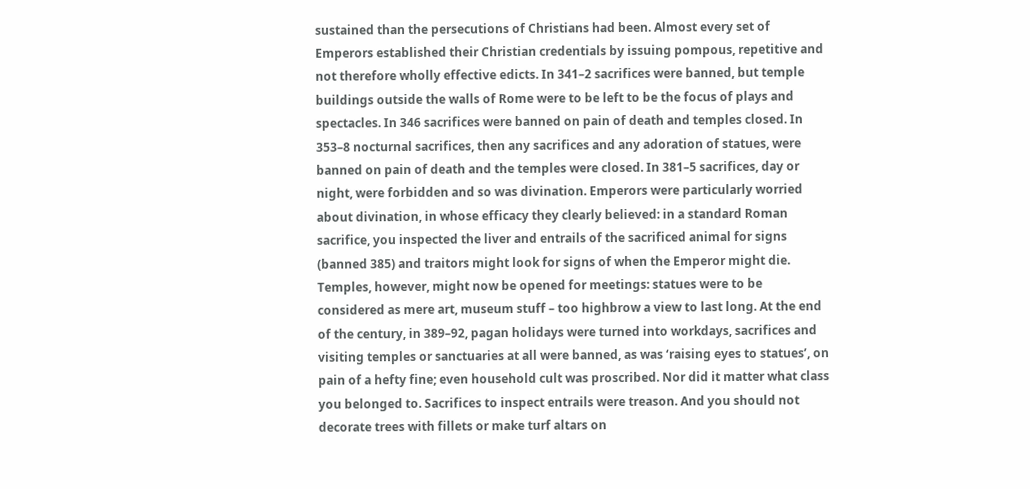sustained than the persecutions of Christians had been. Almost every set of Emperors established their Christian credentials by issuing pompous, repetitive and not therefore wholly effective edicts. In 341–2 sacrifices were banned, but temple buildings outside the walls of Rome were to be left to be the focus of plays and spectacles. In 346 sacrifices were banned on pain of death and temples closed. In 353–8 nocturnal sacrifices, then any sacrifices and any adoration of statues, were banned on pain of death and the temples were closed. In 381–5 sacrifices, day or night, were forbidden and so was divination. Emperors were particularly worried about divination, in whose efficacy they clearly believed: in a standard Roman sacrifice, you inspected the liver and entrails of the sacrificed animal for signs (banned 385) and traitors might look for signs of when the Emperor might die. Temples, however, might now be opened for meetings: statues were to be considered as mere art, museum stuff – too highbrow a view to last long. At the end of the century, in 389–92, pagan holidays were turned into workdays, sacrifices and visiting temples or sanctuaries at all were banned, as was ‘raising eyes to statues’, on pain of a hefty fine; even household cult was proscribed. Nor did it matter what class you belonged to. Sacrifices to inspect entrails were treason. And you should not decorate trees with fillets or make turf altars on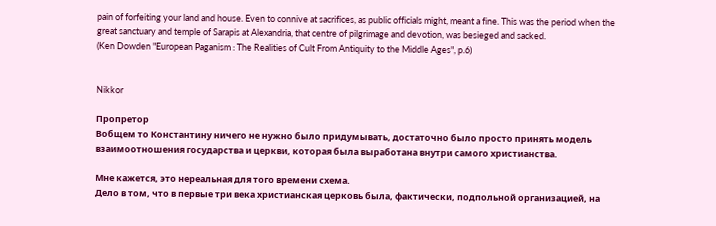pain of forfeiting your land and house. Even to connive at sacrifices, as public officials might, meant a fine. This was the period when the great sanctuary and temple of Sarapis at Alexandria, that centre of pilgrimage and devotion, was besieged and sacked.
(Ken Dowden "European Paganism : The Realities of Cult From Antiquity to the Middle Ages", p.6)


Nikkor

Пропретор
Вобщем то Константину ничего не нужно было придумывать, достаточно было просто принять модель взаимоотношения государства и церкви, которая была выработана внутри самого христианства.

Мне кажется, это нереальная для того времени схема.
Дело в том, что в первые три века христианская церковь была, фактически, подпольной организацией, на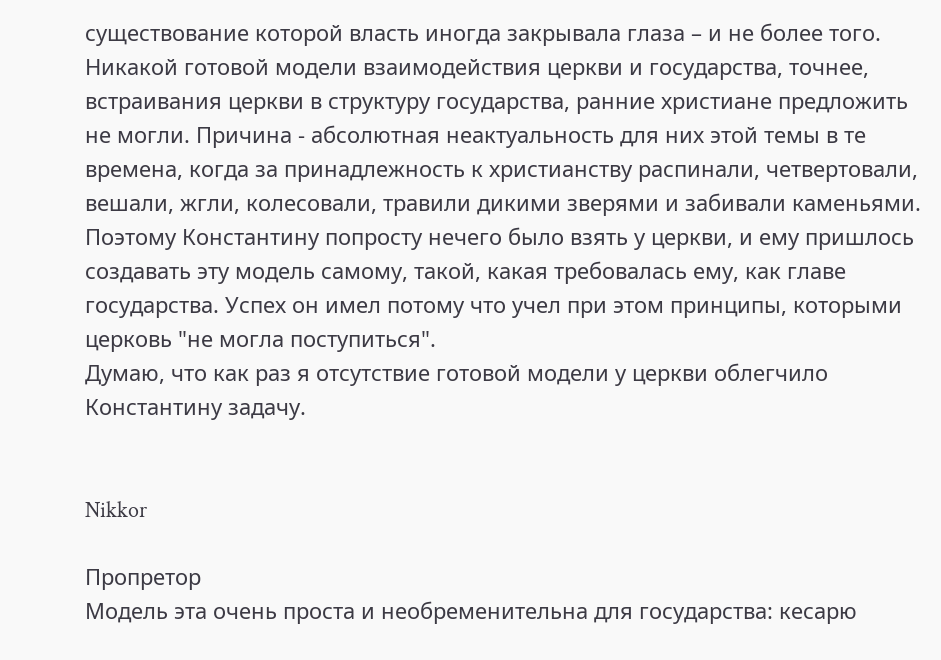существование которой власть иногда закрывала глаза – и не более того. Никакой готовой модели взаимодействия церкви и государства, точнее, встраивания церкви в структуру государства, ранние христиане предложить не могли. Причина - абсолютная неактуальность для них этой темы в те времена, когда за принадлежность к христианству распинали, четвертовали, вешали, жгли, колесовали, травили дикими зверями и забивали каменьями.
Поэтому Константину попросту нечего было взять у церкви, и ему пришлось создавать эту модель самому, такой, какая требовалась ему, как главе государства. Успех он имел потому что учел при этом принципы, которыми церковь "не могла поступиться".
Думаю, что как раз я отсутствие готовой модели у церкви облегчило Константину задачу.


Nikkor

Пропретор
Модель эта очень проста и необременительна для государства: кесарю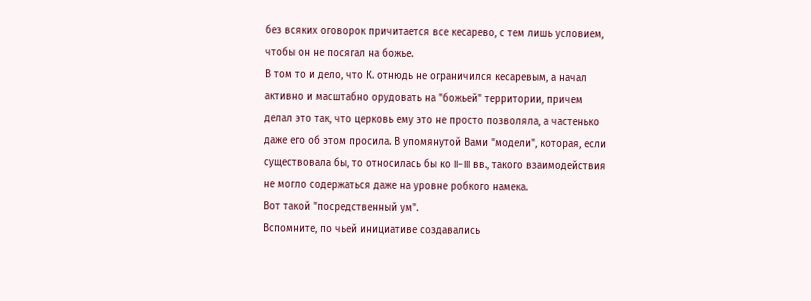без всяких оговорок причитается все кесарево, с тем лишь условием, чтобы он не посягал на божье.
В том то и дело, что К. отнюдь не ограничился кесаревым, а начал активно и масштабно орудовать на "божьей" территории, причем делал это так, что церковь ему это не просто позволяла, а частенько даже его об этом просила. В упомянутой Вами "модели", которая, если существовала бы, то относилась бы ко II-III вв., такого взаимодействия не могло содержаться даже на уровне робкого намека.
Вот такой "посредственный ум".
Вспомните, по чьей инициативе создавались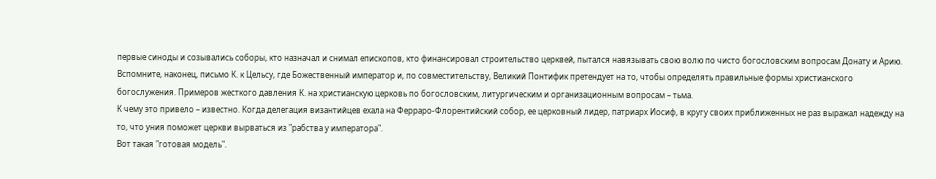первые синоды и созывались соборы, кто назначал и снимал епископов, кто финансировал строительство церквей, пытался навязывать свою волю по чисто богословским вопросам Донату и Арию. Вспомните, наконец, письмо К. к Цельсу, где Божественный император и, по совместительству, Великий Понтифик претендует на то, чтобы определять правильные формы христианского богослужения. Примеров жесткого давления К. на христианскую церковь по богословским, литургическим и организационным вопросам – тьма.
К чему это привело – известно. Когда делегация византийцев ехала на Ферраро-Флорентийский собор, ее церковный лидер, патриарх Иосиф, в кругу своих приближенных не раз выражал надежду на то, что уния поможет церкви вырваться из "рабства у императора".
Вот такая "готовая модель".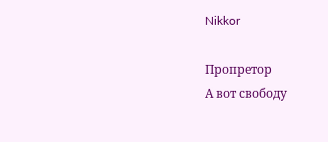Nikkor

Пропретор
А вот свободу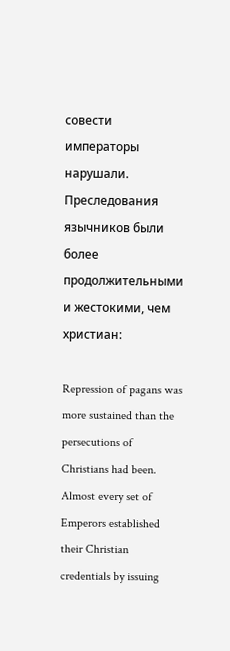совести императоры нарушали. Преследования язычников были более продолжительными и жестокими, чем христиан:

Repression of pagans was more sustained than the persecutions of Christians had been. Almost every set of Emperors established their Christian credentials by issuing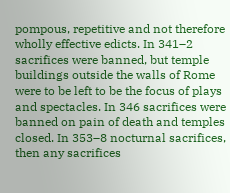pompous, repetitive and not therefore wholly effective edicts. In 341–2 sacrifices were banned, but temple buildings outside the walls of Rome were to be left to be the focus of plays and spectacles. In 346 sacrifices were banned on pain of death and temples closed. In 353–8 nocturnal sacrifices, then any sacrifices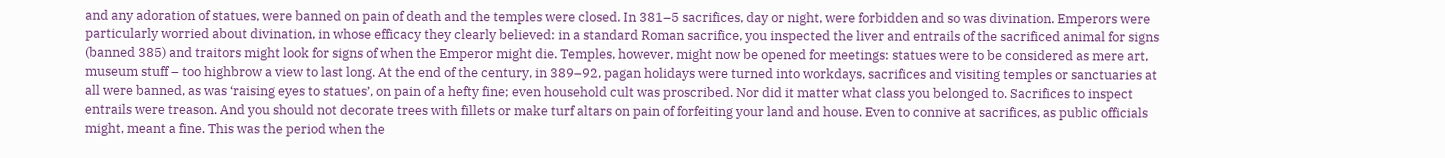and any adoration of statues, were banned on pain of death and the temples were closed. In 381–5 sacrifices, day or night, were forbidden and so was divination. Emperors were particularly worried about divination, in whose efficacy they clearly believed: in a standard Roman sacrifice, you inspected the liver and entrails of the sacrificed animal for signs (banned 385) and traitors might look for signs of when the Emperor might die. Temples, however, might now be opened for meetings: statues were to be considered as mere art, museum stuff – too highbrow a view to last long. At the end of the century, in 389–92, pagan holidays were turned into workdays, sacrifices and visiting temples or sanctuaries at all were banned, as was ‘raising eyes to statues’, on pain of a hefty fine; even household cult was proscribed. Nor did it matter what class you belonged to. Sacrifices to inspect entrails were treason. And you should not decorate trees with fillets or make turf altars on pain of forfeiting your land and house. Even to connive at sacrifices, as public officials might, meant a fine. This was the period when the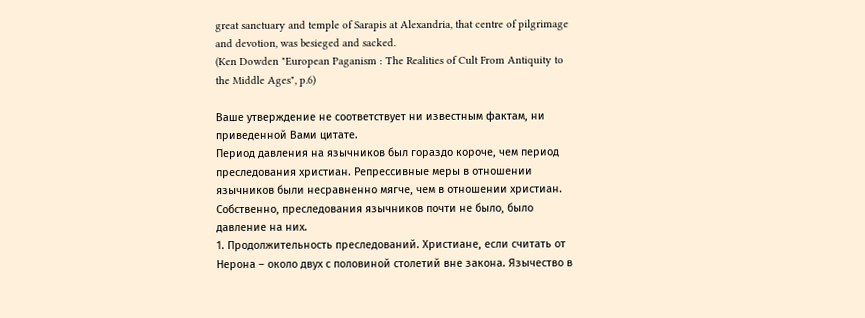great sanctuary and temple of Sarapis at Alexandria, that centre of pilgrimage and devotion, was besieged and sacked.
(Ken Dowden "European Paganism : The Realities of Cult From Antiquity to the Middle Ages", p.6)

Ваше утверждение не соответствует ни известным фактам, ни приведенной Вами цитате.
Период давления на язычников был гораздо короче, чем период преследования христиан. Репрессивные меры в отношении язычников были несравненно мягче, чем в отношении христиан. Собственно, преследования язычников почти не было, было давление на них.
1. Продолжительность преследований. Христиане, если считать от Нерона – около двух с половиной столетий вне закона. Язычество в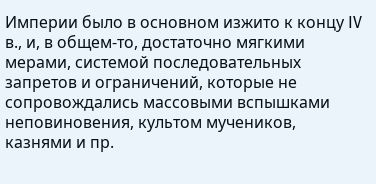Империи было в основном изжито к концу IV в., и, в общем-то, достаточно мягкими мерами, системой последовательных запретов и ограничений, которые не сопровождались массовыми вспышками неповиновения, культом мучеников, казнями и пр.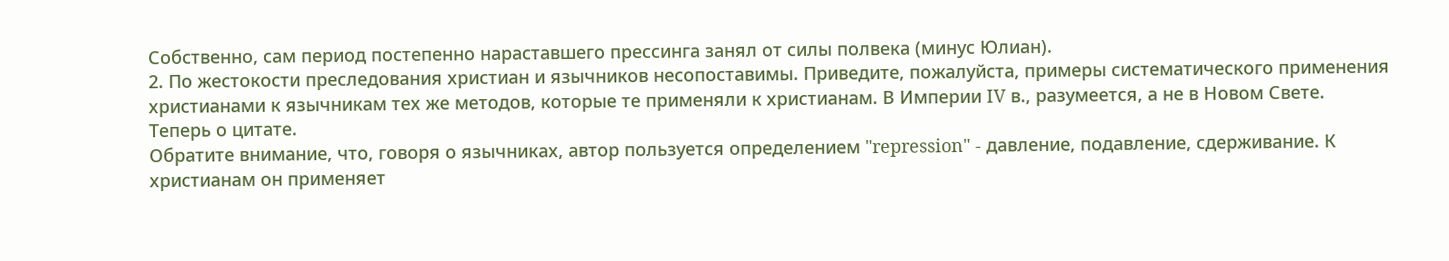Собственно, сам период постепенно нараставшего прессинга занял от силы полвека (минус Юлиан).
2. По жестокости преследования христиан и язычников несопоставимы. Приведите, пожалуйста, примеры систематического применения христианами к язычникам тех же методов, которые те применяли к христианам. В Империи IV в., разумеется, а не в Новом Свете.
Теперь о цитате.
Обратите внимание, что, говоря о язычниках, автор пользуется определением "repression" - давление, подавление, сдерживание. К христианам он применяет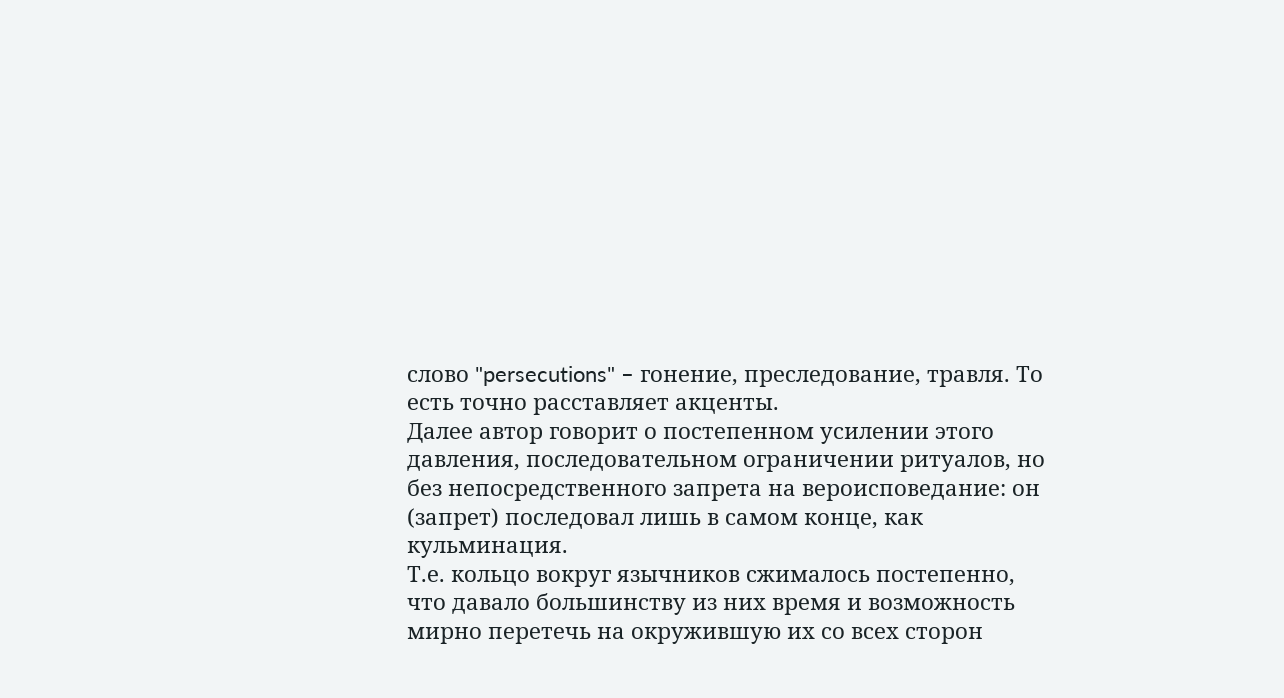слово "persecutions" – гонение, преследование, травля. То есть точно расставляет акценты.
Далее автор говорит о постепенном усилении этого давления, последовательном ограничении ритуалов, но без непосредственного запрета на вероисповедание: он (запрет) последовал лишь в самом конце, как кульминация.
Т.е. кольцо вокруг язычников сжималось постепенно, что давало большинству из них время и возможность мирно перетечь на окружившую их со всех сторон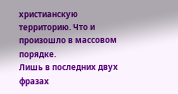христианскую территорию. Что и произошло в массовом порядке.
Лишь в последних двух фразах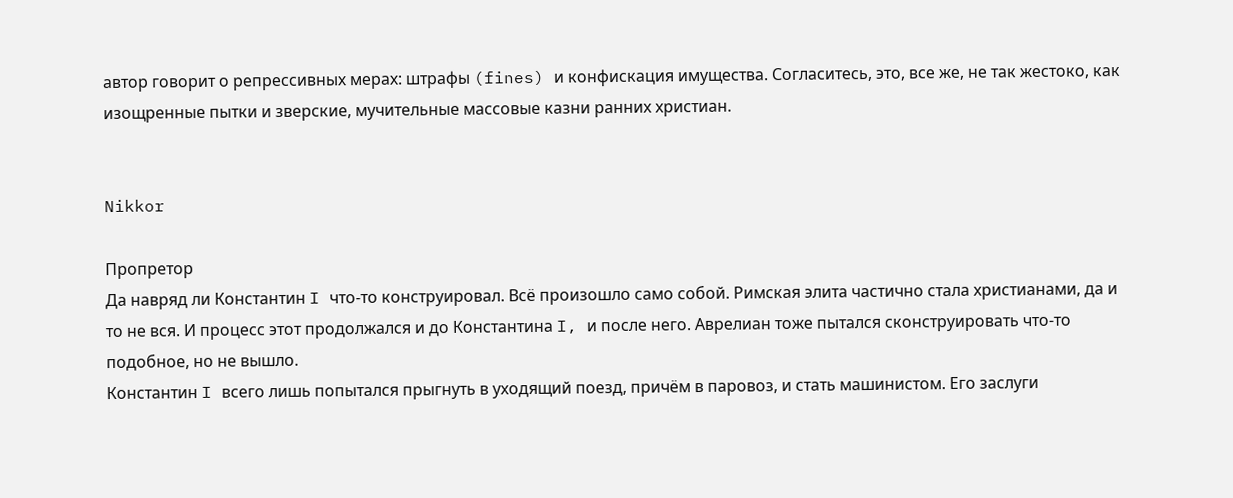автор говорит о репрессивных мерах: штрафы (fines) и конфискация имущества. Согласитесь, это, все же, не так жестоко, как изощренные пытки и зверские, мучительные массовые казни ранних христиан.


Nikkor

Пропретор
Да навряд ли Константин I что-то конструировал. Всё произошло само собой. Римская элита частично стала христианами, да и то не вся. И процесс этот продолжался и до Константина I, и после него. Аврелиан тоже пытался сконструировать что-то подобное, но не вышло.
Константин I всего лишь попытался прыгнуть в уходящий поезд, причём в паровоз, и стать машинистом. Его заслуги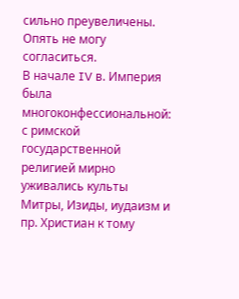сильно преувеличены.
Опять не могу согласиться.
В начале IV в. Империя была многоконфессиональной: с римской государственной религией мирно уживались культы Митры, Изиды, иудаизм и пр. Христиан к тому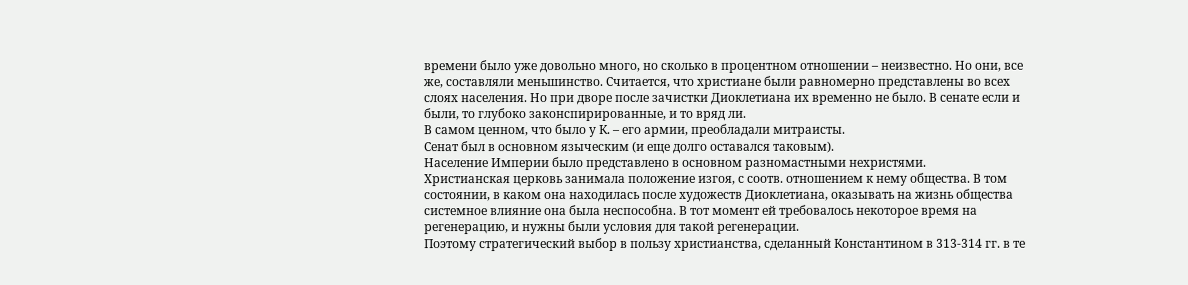времени было уже довольно много, но сколько в процентном отношении – неизвестно. Но они, все же, составляли меньшинство. Считается, что христиане были равномерно представлены во всех слоях населения. Но при дворе после зачистки Диоклетиана их временно не было. В сенате если и были, то глубоко законспирированные, и то вряд ли.
В самом ценном, что было у К. – его армии, преобладали митраисты.
Сенат был в основном языческим (и еще долго оставался таковым).
Население Империи было представлено в основном разномастными нехристями.
Христианская церковь занимала положение изгоя, с соотв. отношением к нему общества. В том состоянии, в каком она находилась после художеств Диоклетиана, оказывать на жизнь общества системное влияние она была неспособна. В тот момент ей требовалось некоторое время на регенерацию, и нужны были условия для такой регенерации.
Поэтому стратегический выбор в пользу христианства, сделанный Константином в 313-314 гг. в те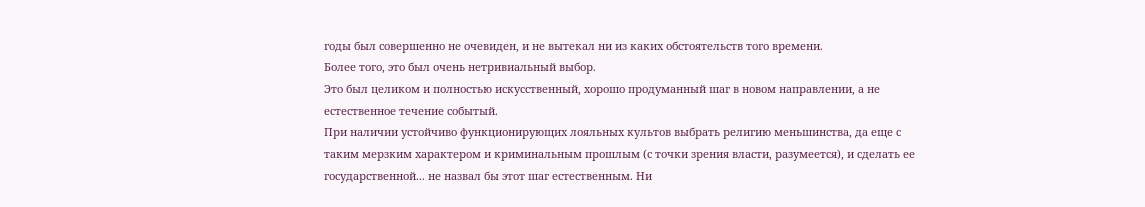годы был совершенно не очевиден, и не вытекал ни из каких обстоятельств того времени.
Более того, это был очень нетривиальный выбор.
Это был целиком и полностью искусственный, хорошо продуманный шаг в новом направлении, а не естественное течение событый.
При наличии устойчиво функционирующих лояльных культов выбрать религию меньшинства, да еще с таким мерзким характером и криминальным прошлым (с точки зрения власти, разумеется), и сделать ее государственной... не назвал бы этот шаг естественным. Ни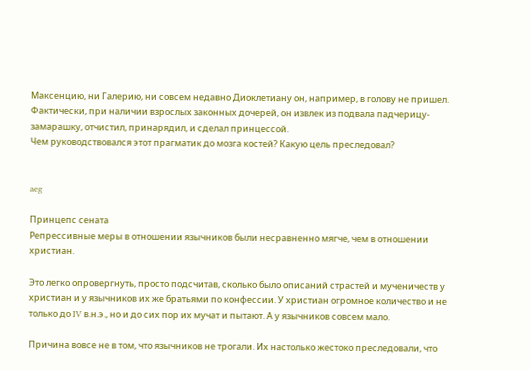Максенцию, ни Галерию, ни совсем недавно Диоклетиану он, например, в голову не пришел.
Фактически, при наличии взрослых законных дочерей, он извлек из подвала падчерицу-замарашку, отчистил, принарядил, и сделал принцессой.
Чем руководствовался этот прагматик до мозга костей? Какую цель преследовал?


aeg

Принцепс сената
Репрессивные меры в отношении язычников были несравненно мягче, чем в отношении христиан.

Это легко опровергнуть, просто подсчитав, сколько было описаний страстей и мученичеств у христиан и у язычников их же братьями по конфессии. У христиан огромное количество и не только до IV в.н.э., но и до сих пор их мучат и пытают. А у язычников совсем мало.

Причина вовсе не в том, что язычников не трогали. Их настолько жестоко преследовали, что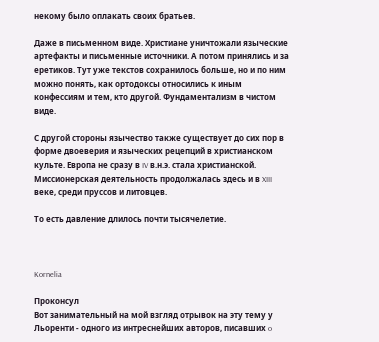некому было оплакать своих братьев.

Даже в письменном виде. Христиане уничтожали языческие артефакты и письменные источники. А потом принялись и за еретиков. Тут уже текстов сохранилось больше, но и по ним можно понять, как ортодоксы относились к иным конфессиям и тем, кто другой. Фундаментализм в чистом виде.

С другой стороны язычество также существует до сих пор в форме двоеверия и языческих рецепций в христианском культе. Европа не сразу в IV в.н.э. стала христианской. Миссионерская деятельность продолжалась здесь и в XIII веке, среди пруссов и литовцев.

То есть давление длилось почти тысячелетие.



Kornelia

Проконсул
Вот занимательный на мой взгляд отрывок на эту тему у Льоренти - одного из интреснейших авторов, писавших o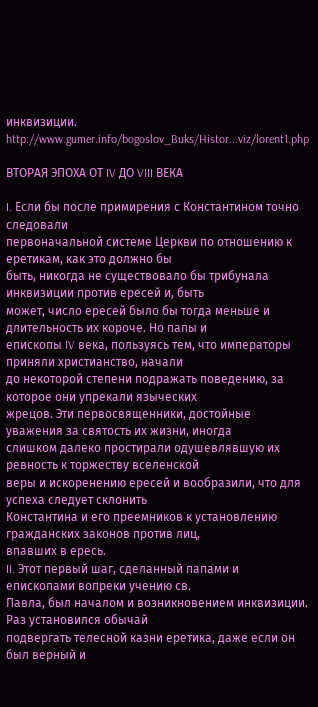инквизиции.
http://www.gumer.info/bogoslov_Buks/Histor...viz/lorent1.php

ВТОРАЯ ЭПОХА ОТ IV ДО VIII ВЕКА

I. Если бы после примирения с Константином точно следовали
первоначальной системе Церкви по отношению к еретикам, как это должно бы
быть, никогда не существовало бы трибунала инквизиции против ересей и, быть
может, число ересей было бы тогда меньше и длительность их короче. Но папы и
епископы IV века, пользуясь тем, что императоры приняли христианство, начали
до некоторой степени подражать поведению, за которое они упрекали языческих
жрецов. Эти первосвященники, достойные уважения за святость их жизни, иногда
слишком далеко простирали одушевлявшую их ревность к торжеству вселенской
веры и искоренению ересей и вообразили, что для успеха следует склонить
Константина и его преемников к установлению гражданских законов против лиц,
впавших в ересь.
II. Этот первый шаг, сделанный папами и епископами вопреки учению св.
Павла, был началом и возникновением инквизиции. Раз установился обычай
подвергать телесной казни еретика, даже если он был верный и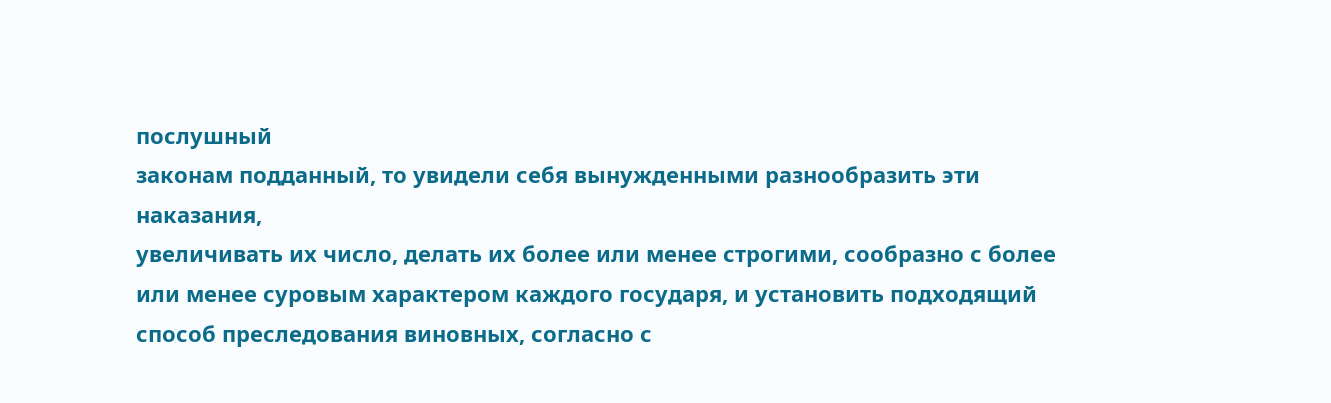послушный
законам подданный, то увидели себя вынужденными разнообразить эти наказания,
увеличивать их число, делать их более или менее строгими, сообразно с более
или менее суровым характером каждого государя, и установить подходящий
способ преследования виновных, согласно с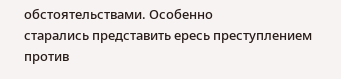обстоятельствами. Особенно
старались представить ересь преступлением против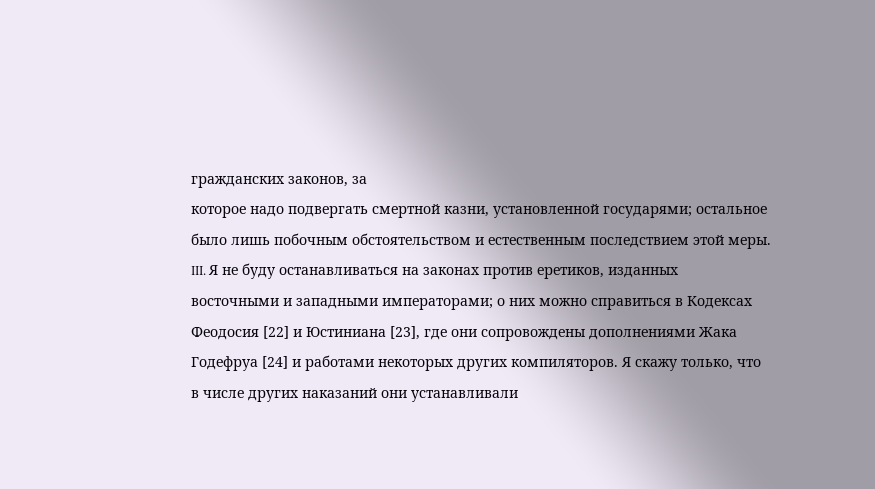гражданских законов, за
которое надо подвергать смертной казни, установленной государями; остальное
было лишь побочным обстоятельством и естественным последствием этой меры.
III. Я не буду останавливаться на законах против еретиков, изданных
восточными и западными императорами; о них можно справиться в Кодексах
Феодосия [22] и Юстиниана [23], где они сопровождены дополнениями Жака
Годефруа [24] и работами некоторых других компиляторов. Я скажу только, что
в числе других наказаний они устанавливали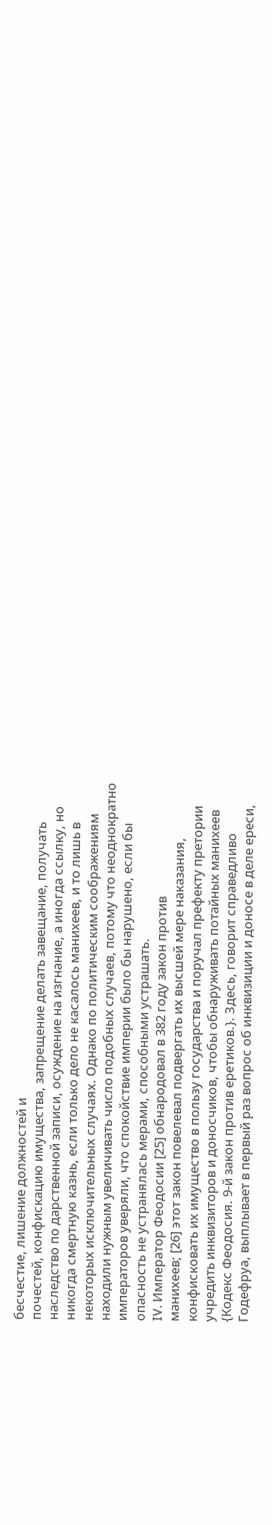бесчестие, лишение должностей и
почестей, конфискацию имущества, запрещение делать завещание, получать
наследство по дарственной записи, осуждение на изгнание, а иногда ссылку, но
никогда смертную казнь, если только дело не касалось манихеев, и то лишь в
некоторых исключительных случаях. Однако по политическим соображениям
находили нужным увеличивать число подобных случаев, потому что неоднократно
императоров уверяли, что спокойствие империи было бы нарушено, если бы
опасность не устранялась мерами, способными устрашать.
IV. Император Феодосии [25] обнародовал в 382 году закон против
манихеев; [26] этот закон повелевал подвергать их высшей мере наказания,
конфисковать их имущество в пользу государства и поручал префекту претории
учредить инквизиторов и доносчиков, чтобы обнаруживать потайных манихеев
{Кодекс Феодосия. 9-й закон против еретиков.}. Здесь, говорит справедливо
Годефруа, выплывает в первый раз вопрос об инквизиции и доносе в деле ереси,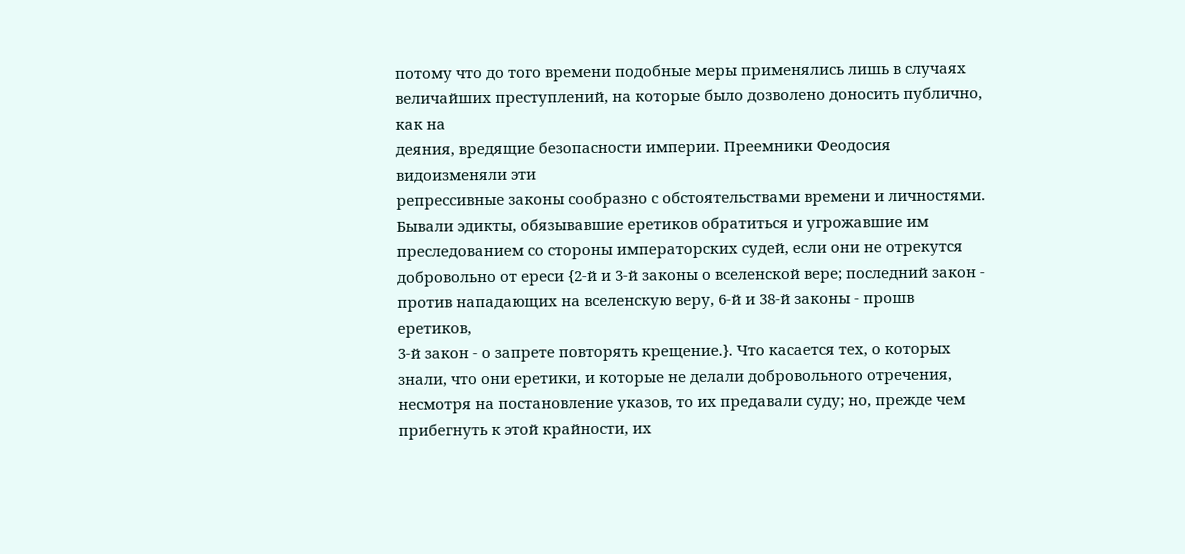потому что до того времени подобные меры применялись лишь в случаях
величайших преступлений, на которые было дозволено доносить публично, как на
деяния, вредящие безопасности империи. Преемники Феодосия видоизменяли эти
репрессивные законы сообразно с обстоятельствами времени и личностями.
Бывали эдикты, обязывавшие еретиков обратиться и угрожавшие им
преследованием со стороны императорских судей, если они не отрекутся
добровольно от ереси {2-й и 3-й законы о вселенской вере; последний закон -
против нападающих на вселенскую веру, 6-й и 38-й законы - прошв еретиков,
3-й закон - о запрете повторять крещение.}. Что касается тех, о которых
знали, что они еретики, и которые не делали добровольного отречения,
несмотря на постановление указов, то их предавали суду; но, прежде чем
прибегнуть к этой крайности, их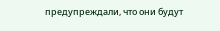предупреждали, что они будут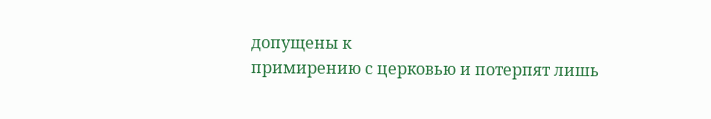допущены к
примирению с церковью и потерпят лишь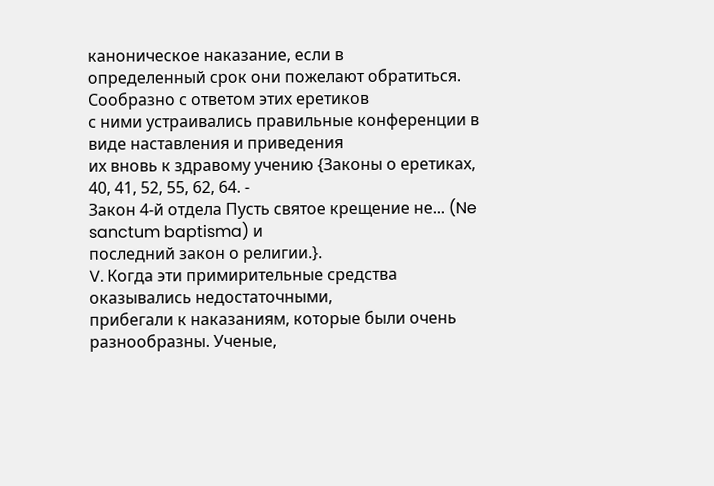каноническое наказание, если в
определенный срок они пожелают обратиться. Сообразно с ответом этих еретиков
с ними устраивались правильные конференции в виде наставления и приведения
их вновь к здравому учению {Законы о еретиках, 40, 41, 52, 55, 62, 64. -
Закон 4-й отдела Пусть святое крещение не... (Ne sanctum baptisma) и
последний закон о религии.}.
V. Когда эти примирительные средства оказывались недостаточными,
прибегали к наказаниям, которые были очень разнообразны. Ученые,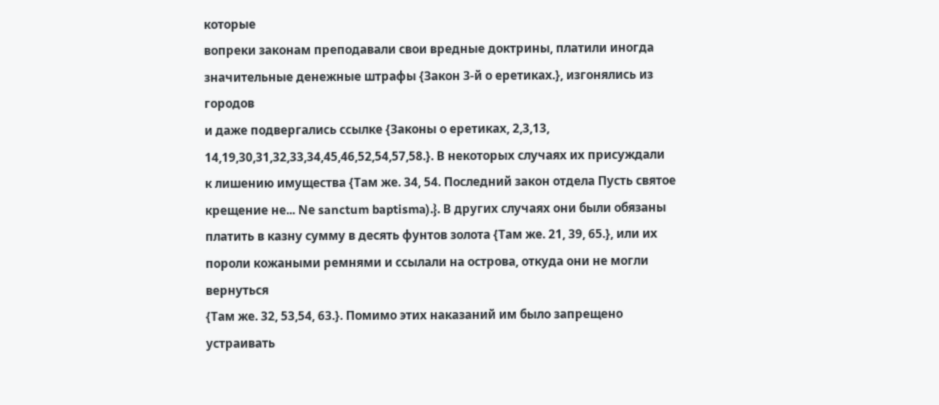которые
вопреки законам преподавали свои вредные доктрины, платили иногда
значительные денежные штрафы {Закон 3-й о еретиках.}, изгонялись из городов
и даже подвергались ссылке {Законы о еретиках, 2,3,13,
14,19,30,31,32,33,34,45,46,52,54,57,58.}. В некоторых случаях их присуждали
к лишению имущества {Там же. 34, 54. Последний закон отдела Пусть святое
крещение не... Nе sanctum baptisma).}. В других случаях они были обязаны
платить в казну сумму в десять фунтов золота {Там же. 21, 39, 65.}, или их
пороли кожаными ремнями и ссылали на острова, откуда они не могли вернуться
{Там же. 32, 53,54, 63.}. Помимо этих наказаний им было запрещено устраивать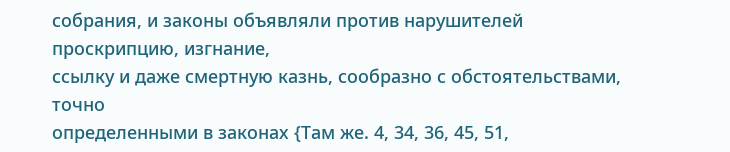собрания, и законы объявляли против нарушителей проскрипцию, изгнание,
ссылку и даже смертную казнь, сообразно с обстоятельствами, точно
определенными в законах {Там же. 4, 34, 36, 45, 51,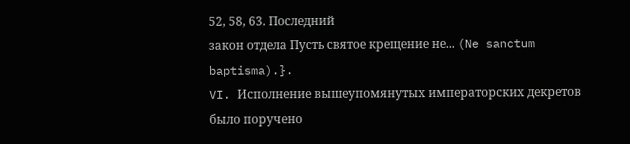52, 58, 63. Последний
закон отдела Пусть святое крещение не... (Ne sanctum baptisma).}.
VI. Исполнение вышеупомянутых императорских декретов было поручено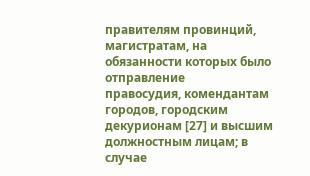правителям провинций, магистратам, на обязанности которых было отправление
правосудия, комендантам городов, городским декурионам [27] и высшим
должностным лицам; в случае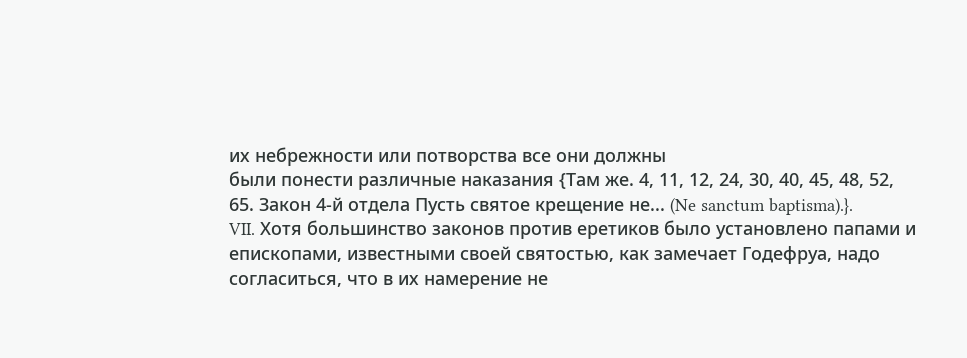их небрежности или потворства все они должны
были понести различные наказания {Там же. 4, 11, 12, 24, 30, 40, 45, 48, 52,
65. Закон 4-й отдела Пусть святое крещение не... (Ne sanctum baptisma).}.
VII. Хотя большинство законов против еретиков было установлено папами и
епископами, известными своей святостью, как замечает Годефруа, надо
согласиться, что в их намерение не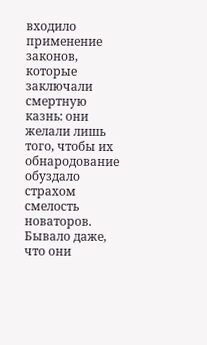входило применение законов, которые
заключали смертную казнь: они желали лишь того, чтобы их обнародование
обуздало страхом смелость новаторов. Бывало даже, что они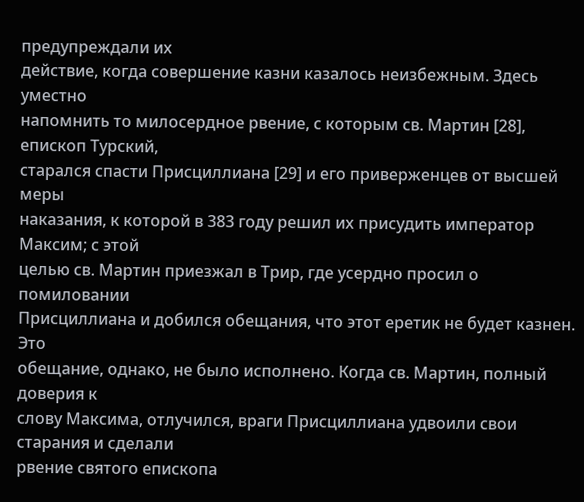предупреждали их
действие, когда совершение казни казалось неизбежным. Здесь уместно
напомнить то милосердное рвение, с которым св. Мартин [28], епископ Турский,
старался спасти Присциллиана [29] и его приверженцев от высшей меры
наказания, к которой в 383 году решил их присудить император Максим; с этой
целью св. Мартин приезжал в Трир, где усердно просил о помиловании
Присциллиана и добился обещания, что этот еретик не будет казнен. Это
обещание, однако, не было исполнено. Когда св. Мартин, полный доверия к
слову Максима, отлучился, враги Присциллиана удвоили свои старания и сделали
рвение святого епископа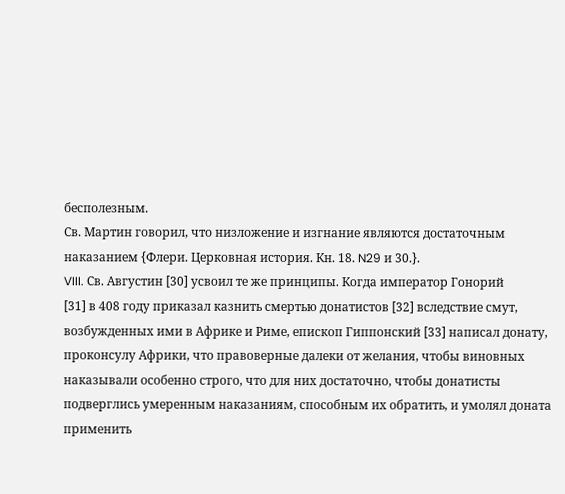бесполезным.
Св. Мартин говорил, что низложение и изгнание являются достаточным
наказанием {Флери. Церковная история. Кн. 18. N29 и 30.}.
VIII. Св. Августин [30] усвоил те же принципы. Когда император Гонорий
[31] в 408 году приказал казнить смертью донатистов [32] вследствие смут,
возбужденных ими в Африке и Риме, епископ Гиппонский [33] написал донату,
проконсулу Африки, что правоверные далеки от желания, чтобы виновных
наказывали особенно строго, что для них достаточно, чтобы донатисты
подверглись умеренным наказаниям, способным их обратить, и умолял доната
применить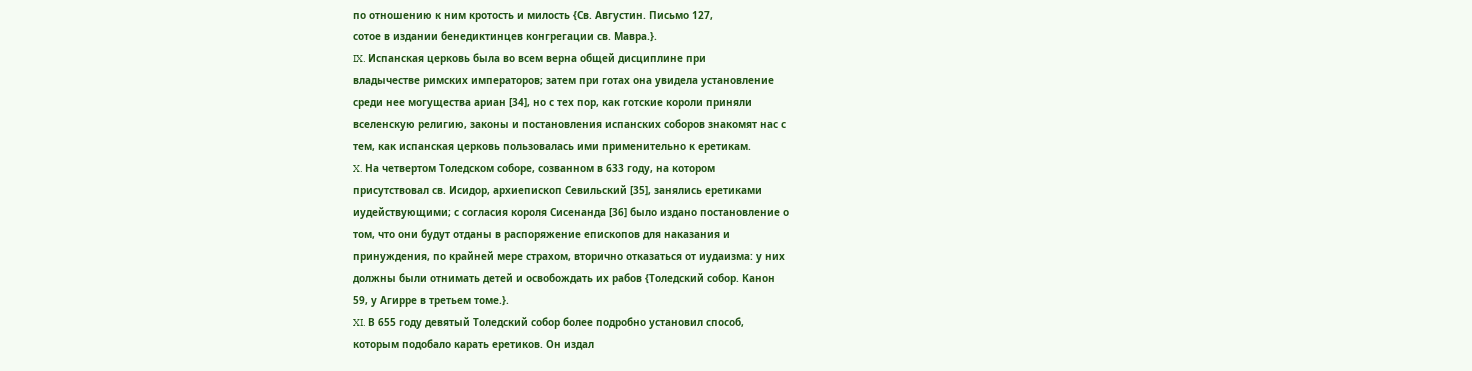по отношению к ним кротость и милость {Св. Августин. Письмо 127,
сотое в издании бенедиктинцев конгрегации св. Мавра.}.
IX. Испанская церковь была во всем верна общей дисциплине при
владычестве римских императоров; затем при готах она увидела установление
среди нее могущества ариан [34], но с тех пор, как готские короли приняли
вселенскую религию, законы и постановления испанских соборов знакомят нас с
тем, как испанская церковь пользовалась ими применительно к еретикам.
X. На четвертом Толедском соборе, созванном в 633 году, на котором
присутствовал св. Исидор, архиепископ Севильский [35], занялись еретиками
иудействующими; с согласия короля Сисенанда [36] было издано постановление о
том, что они будут отданы в распоряжение епископов для наказания и
принуждения, по крайней мере страхом, вторично отказаться от иудаизма: у них
должны были отнимать детей и освобождать их рабов {Толедский собор. Канон
59, у Агирре в третьем томе.}.
XI. В 655 году девятый Толедский собор более подробно установил способ,
которым подобало карать еретиков. Он издал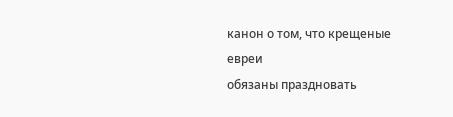канон о том, что крещеные евреи
обязаны праздновать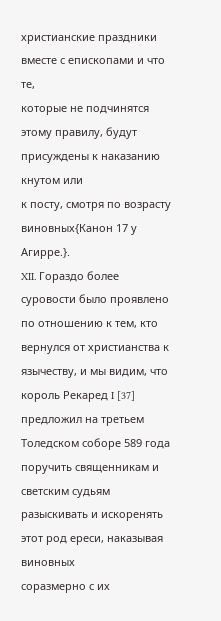христианские праздники вместе с епископами и что те,
которые не подчинятся этому правилу, будут присуждены к наказанию кнутом или
к посту, смотря по возрасту виновных{Канон 17 у Агирре.}.
XII. Гораздо более суровости было проявлено по отношению к тем, кто
вернулся от христианства к язычеству, и мы видим, что король Рекаред I [37]
предложил на третьем Толедском соборе 589 года поручить священникам и
светским судьям разыскивать и искоренять этот род ереси, наказывая виновных
соразмерно с их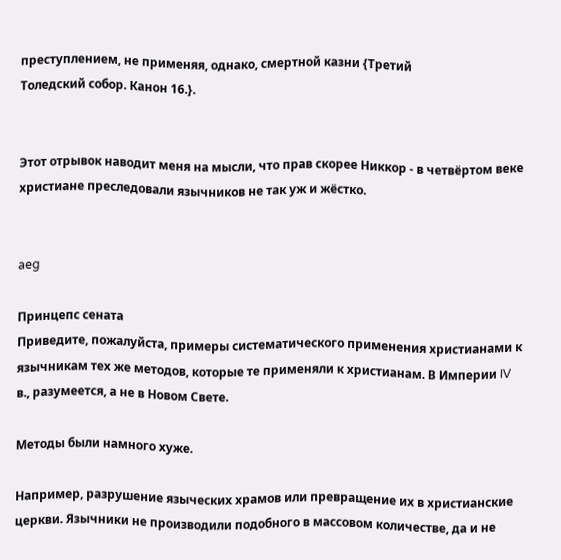преступлением, не применяя, однако, смертной казни {Третий
Толедский собор. Канон 16.}.


Этот отрывок наводит меня на мысли, что прав скорее Никкор - в четвёртом веке христиане преследовали язычников не так уж и жёстко.


aeg

Принцепс сената
Приведите, пожалуйста, примеры систематического применения христианами к язычникам тех же методов, которые те применяли к христианам. В Империи IV в., разумеется, а не в Новом Свете.

Методы были намного хуже.

Например, разрушение языческих храмов или превращение их в христианские церкви. Язычники не производили подобного в массовом количестве, да и не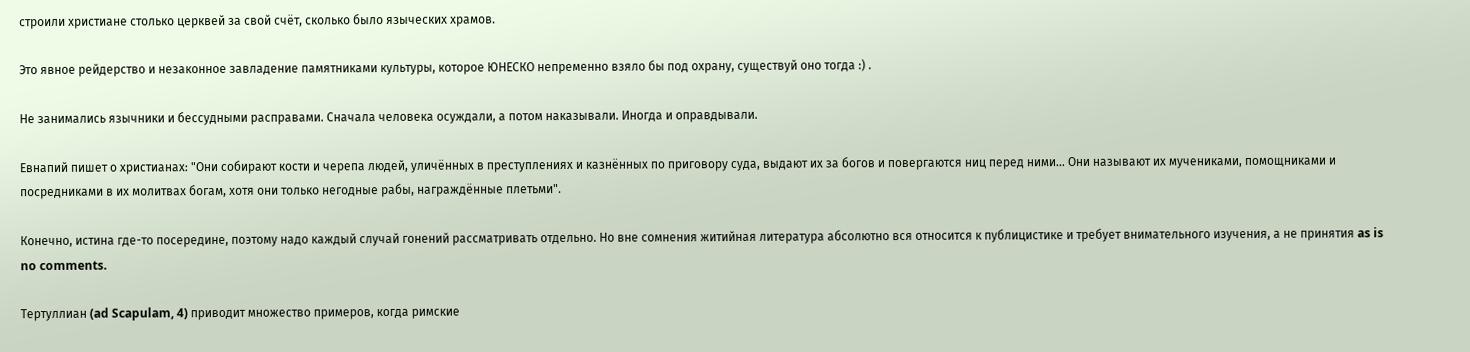строили христиане столько церквей за свой счёт, сколько было языческих храмов.

Это явное рейдерство и незаконное завладение памятниками культуры, которое ЮНЕСКО непременно взяло бы под охрану, существуй оно тогда :) .

Не занимались язычники и бессудными расправами. Сначала человека осуждали, а потом наказывали. Иногда и оправдывали.

Евнапий пишет о христианах: "Они собирают кости и черепа людей, уличённых в преступлениях и казнённых по приговору суда, выдают их за богов и повергаются ниц перед ними... Они называют их мучениками, помощниками и посредниками в их молитвах богам, хотя они только негодные рабы, награждённые плетьми".

Конечно, истина где-то посередине, поэтому надо каждый случай гонений рассматривать отдельно. Но вне сомнения житийная литература абсолютно вся относится к публицистике и требует внимательного изучения, а не принятия as is no comments.

Тертуллиан (ad Scapulam, 4) приводит множество примеров, когда римские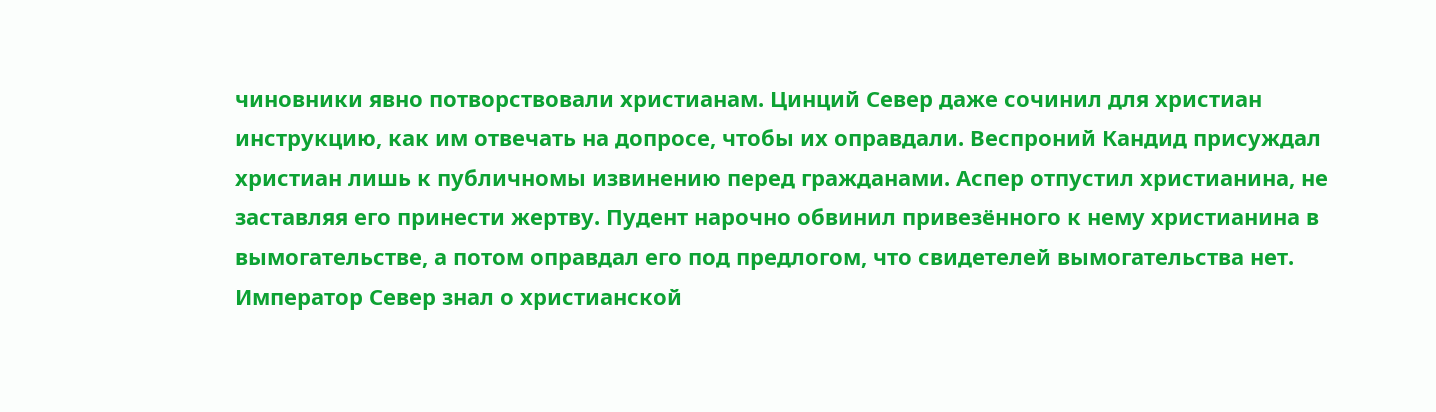чиновники явно потворствовали христианам. Цинций Север даже сочинил для христиан инструкцию, как им отвечать на допросе, чтобы их оправдали. Веспроний Кандид присуждал христиан лишь к публичномы извинению перед гражданами. Аспер отпустил христианина, не заставляя его принести жертву. Пудент нарочно обвинил привезённого к нему христианина в вымогательстве, а потом оправдал его под предлогом, что свидетелей вымогательства нет. Император Север знал о христианской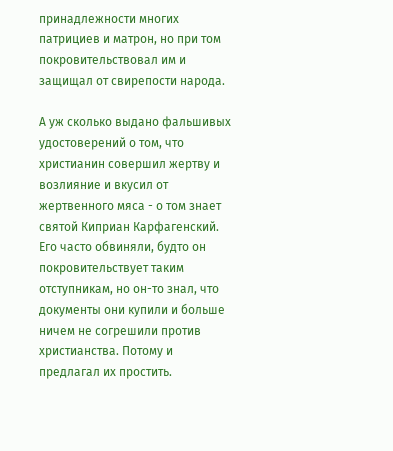принадлежности многих патрициев и матрон, но при том покровительствовал им и защищал от свирепости народа.

А уж сколько выдано фальшивых удостоверений о том, что христианин совершил жертву и возлияние и вкусил от жертвенного мяса - о том знает святой Киприан Карфагенский. Его часто обвиняли, будто он покровительствует таким отступникам, но он-то знал, что документы они купили и больше ничем не согрешили против христианства. Потому и предлагал их простить.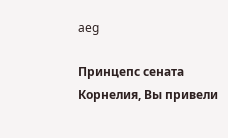aeg

Принцепс сената
Корнелия, Вы привели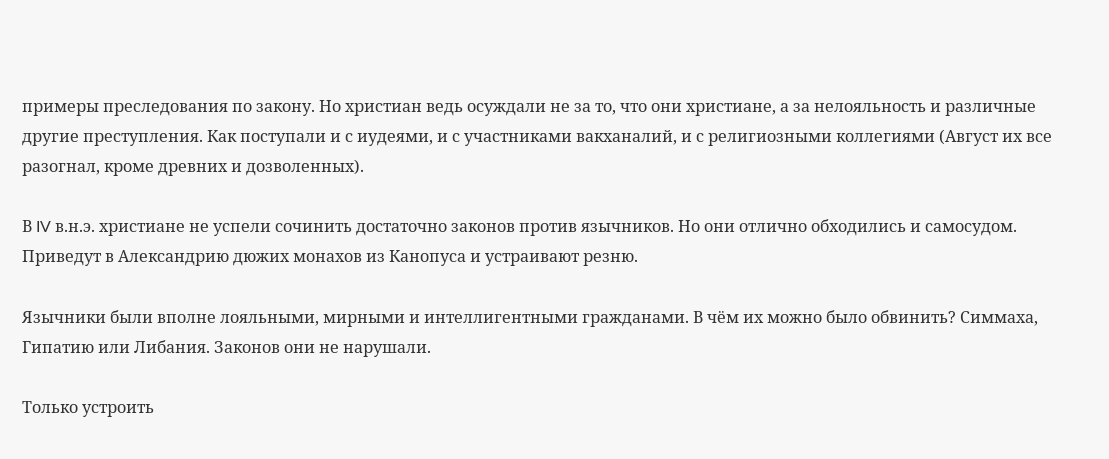примеры преследования по закону. Но христиан ведь осуждали не за то, что они христиане, а за нелояльность и различные другие преступления. Как поступали и с иудеями, и с участниками вакханалий, и с религиозными коллегиями (Август их все разогнал, кроме древних и дозволенных).

В IV в.н.э. христиане не успели сочинить достаточно законов против язычников. Но они отлично обходились и самосудом. Приведут в Александрию дюжих монахов из Канопуса и устраивают резню.

Язычники были вполне лояльными, мирными и интеллигентными гражданами. В чём их можно было обвинить? Симмаха, Гипатию или Либания. Законов они не нарушали.

Только устроить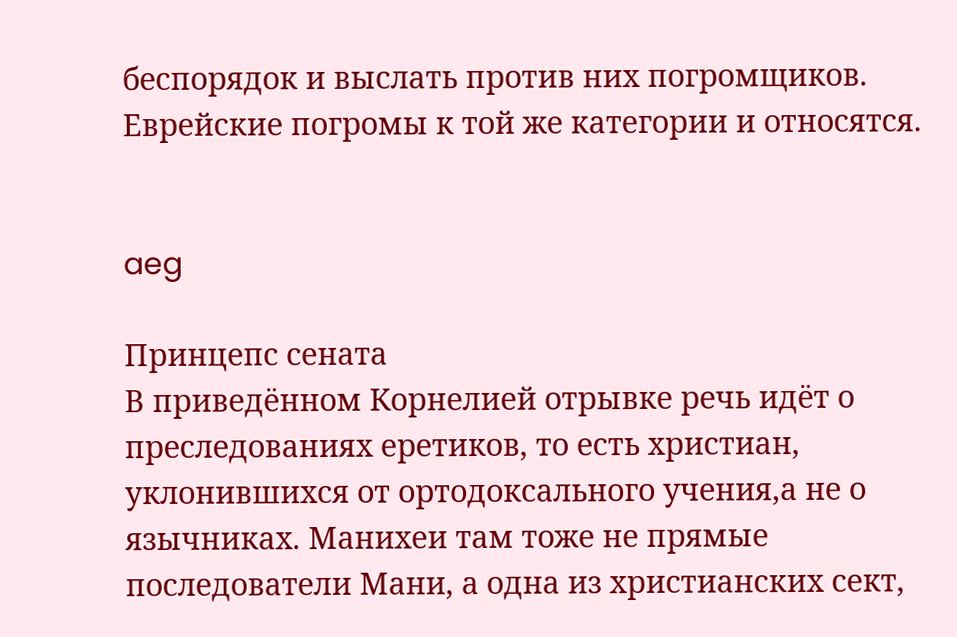беспорядок и выслать против них погромщиков. Еврейские погромы к той же категории и относятся.


aeg

Принцепс сената
В приведённом Корнелией отрывке речь идёт о преследованиях еретиков, то есть христиан, уклонившихся от ортодоксального учения,а не о язычниках. Манихеи там тоже не прямые последователи Мани, а одна из христианских сект,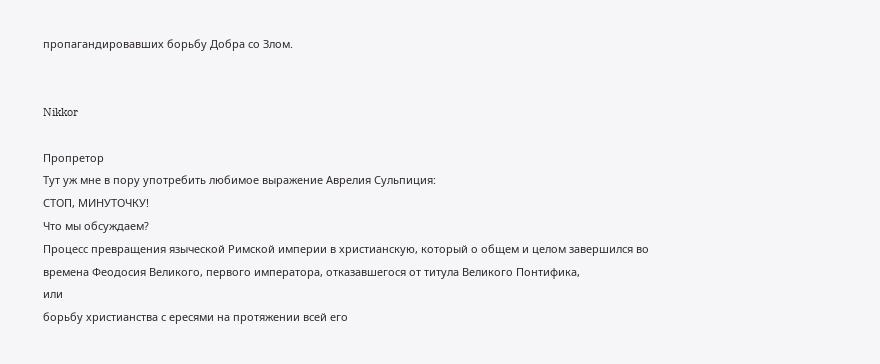пропагандировавших борьбу Добра со Злом.


Nikkor

Пропретор
Тут уж мне в пору употребить любимое выражение Аврелия Сульпиция:
СТОП, МИНУТОЧКУ!
Что мы обсуждаем?
Процесс превращения языческой Римской империи в христианскую, который о общем и целом завершился во времена Феодосия Великого, первого императора, отказавшегося от титула Великого Понтифика,
или
борьбу христианства с ересями на протяжении всей его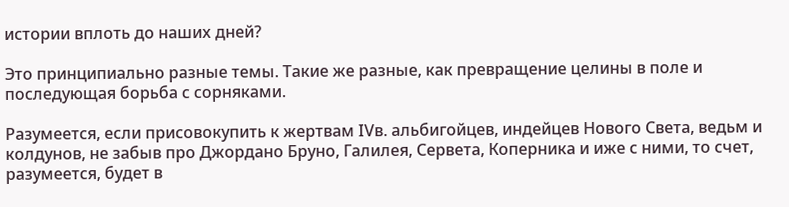истории вплоть до наших дней?

Это принципиально разные темы. Такие же разные, как превращение целины в поле и последующая борьба с сорняками.

Разумеется, если присовокупить к жертвам IVв. альбигойцев, индейцев Нового Света, ведьм и колдунов, не забыв про Джордано Бруно, Галилея, Сервета, Коперника и иже с ними, то счет, разумеется, будет в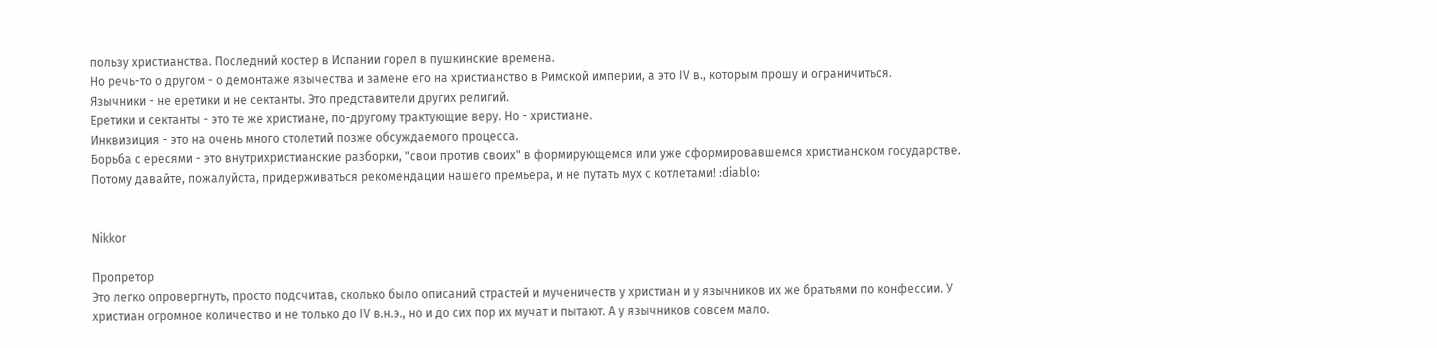пользу христианства. Последний костер в Испании горел в пушкинские времена.
Но речь-то о другом - о демонтаже язычества и замене его на христианство в Римской империи, а это IV в., которым прошу и ограничиться.
Язычники - не еретики и не сектанты. Это представители других религий.
Еретики и сектанты - это те же христиане, по-другому трактующие веру. Но - христиане.
Инквизиция - это на очень много столетий позже обсуждаемого процесса.
Борьба с ересями - это внутрихристианские разборки, "свои против своих" в формирующемся или уже сформировавшемся христианском государстве.
Потому давайте, пожалуйста, придерживаться рекомендации нашего премьера, и не путать мух с котлетами! :diablo:


Nikkor

Пропретор
Это легко опровергнуть, просто подсчитав, сколько было описаний страстей и мученичеств у христиан и у язычников их же братьями по конфессии. У христиан огромное количество и не только до IV в.н.э., но и до сих пор их мучат и пытают. А у язычников совсем мало.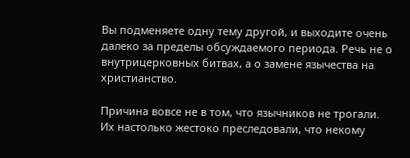Вы подменяете одну тему другой, и выходите очень далеко за пределы обсуждаемого периода. Речь не о внутрицерковных битвах, а о замене язычества на христианство.

Причина вовсе не в том, что язычников не трогали. Их настолько жестоко преследовали, что некому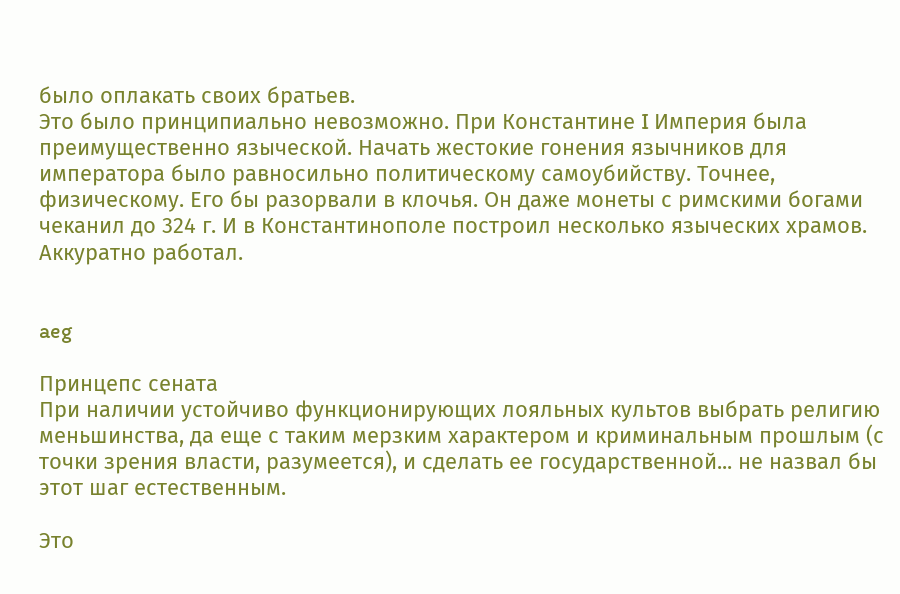было оплакать своих братьев.
Это было принципиально невозможно. При Константине I Империя была преимущественно языческой. Начать жестокие гонения язычников для императора было равносильно политическому самоубийству. Точнее, физическому. Его бы разорвали в клочья. Он даже монеты с римскими богами чеканил до 324 г. И в Константинополе построил несколько языческих храмов.
Аккуратно работал.


aeg

Принцепс сената
При наличии устойчиво функционирующих лояльных культов выбрать религию меньшинства, да еще с таким мерзким характером и криминальным прошлым (с точки зрения власти, разумеется), и сделать ее государственной... не назвал бы этот шаг естественным.

Это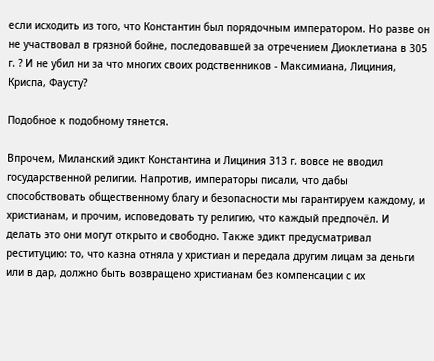если исходить из того, что Константин был порядочным императором. Но разве он не участвовал в грязной бойне, последовавшей за отречением Диоклетиана в 305 г. ? И не убил ни за что многих своих родственников - Максимиана, Лициния, Криспа, Фаусту?

Подобное к подобному тянется.

Впрочем, Миланский эдикт Константина и Лициния 313 г. вовсе не вводил государственной религии. Напротив, императоры писали, что дабы способствовать общественному благу и безопасности мы гарантируем каждому, и христианам, и прочим, исповедовать ту религию, что каждый предпочёл. И
делать это они могут открыто и свободно. Также эдикт предусматривал реституцию: то, что казна отняла у христиан и передала другим лицам за деньги или в дар, должно быть возвращено христианам без компенсации с их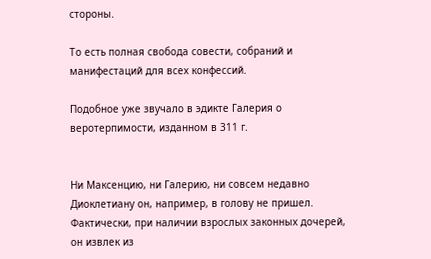стороны.

То есть полная свобода совести, собраний и манифестаций для всех конфессий.

Подобное уже звучало в эдикте Галерия о веротерпимости, изданном в 311 г.


Ни Максенцию, ни Галерию, ни совсем недавно Диоклетиану он, например, в голову не пришел.
Фактически, при наличии взрослых законных дочерей, он извлек из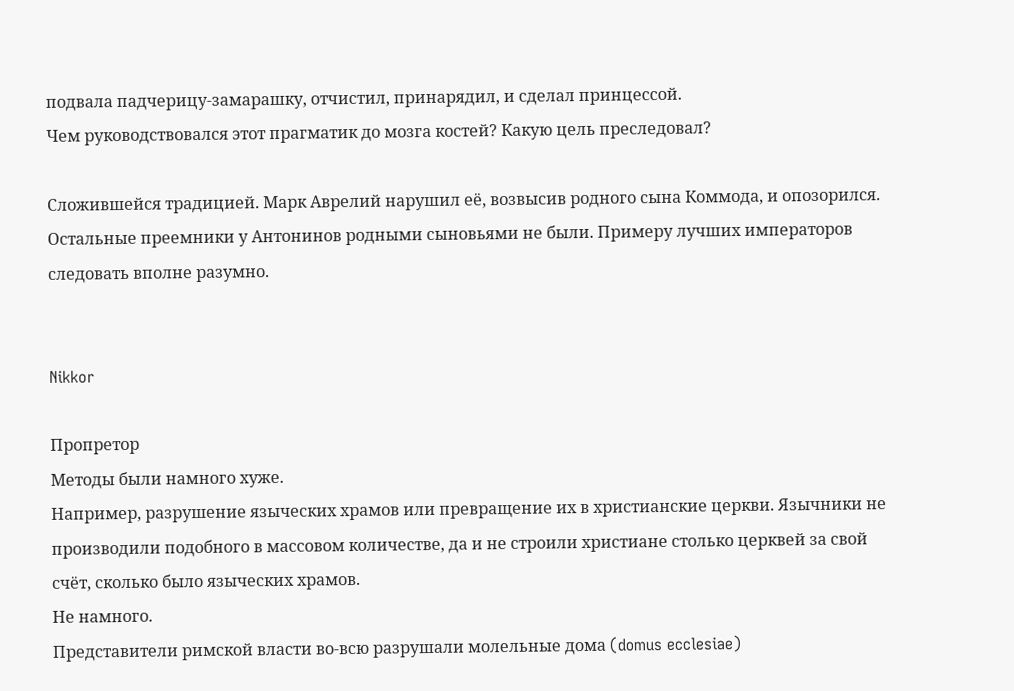подвала падчерицу-замарашку, отчистил, принарядил, и сделал принцессой.
Чем руководствовался этот прагматик до мозга костей? Какую цель преследовал?

Сложившейся традицией. Марк Аврелий нарушил её, возвысив родного сына Коммода, и опозорился. Остальные преемники у Антонинов родными сыновьями не были. Примеру лучших императоров следовать вполне разумно.


Nikkor

Пропретор
Методы были намного хуже.
Например, разрушение языческих храмов или превращение их в христианские церкви. Язычники не производили подобного в массовом количестве, да и не строили христиане столько церквей за свой счёт, сколько было языческих храмов.
Не намного.
Представители римской власти во-всю разрушали молельные дома (domus ecclesiae)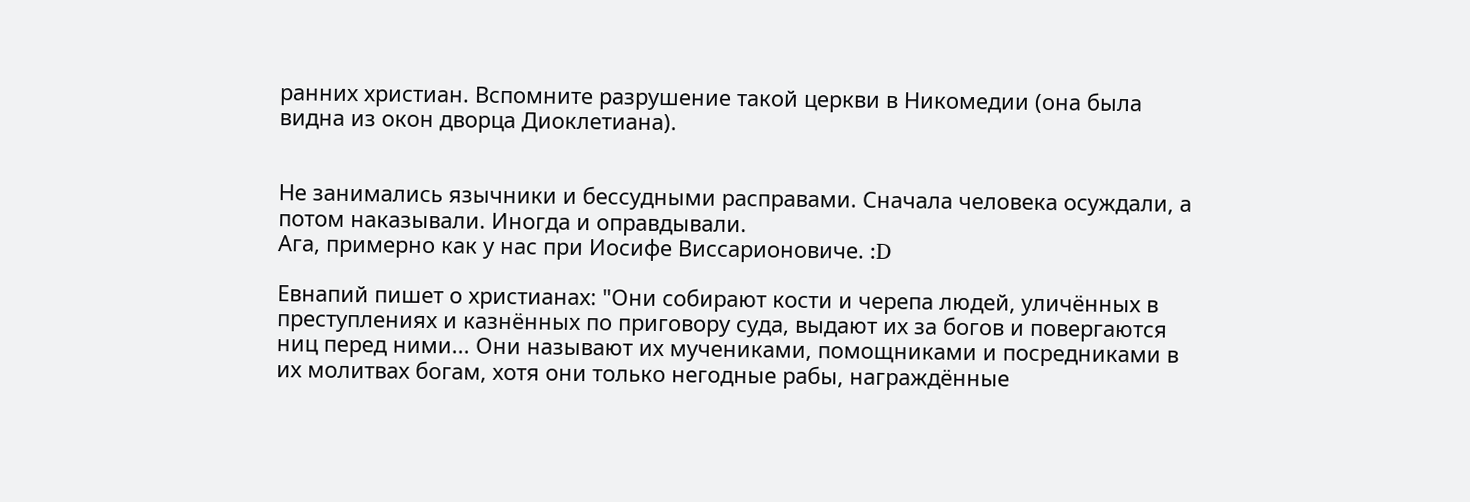ранних христиан. Вспомните разрушение такой церкви в Никомедии (она была видна из окон дворца Диоклетиана).


Не занимались язычники и бессудными расправами. Сначала человека осуждали, а потом наказывали. Иногда и оправдывали.
Ага, примерно как у нас при Иосифе Виссарионовиче. :D

Евнапий пишет о христианах: "Они собирают кости и черепа людей, уличённых в преступлениях и казнённых по приговору суда, выдают их за богов и повергаются ниц перед ними... Они называют их мучениками, помощниками и посредниками в их молитвах богам, хотя они только негодные рабы, награждённые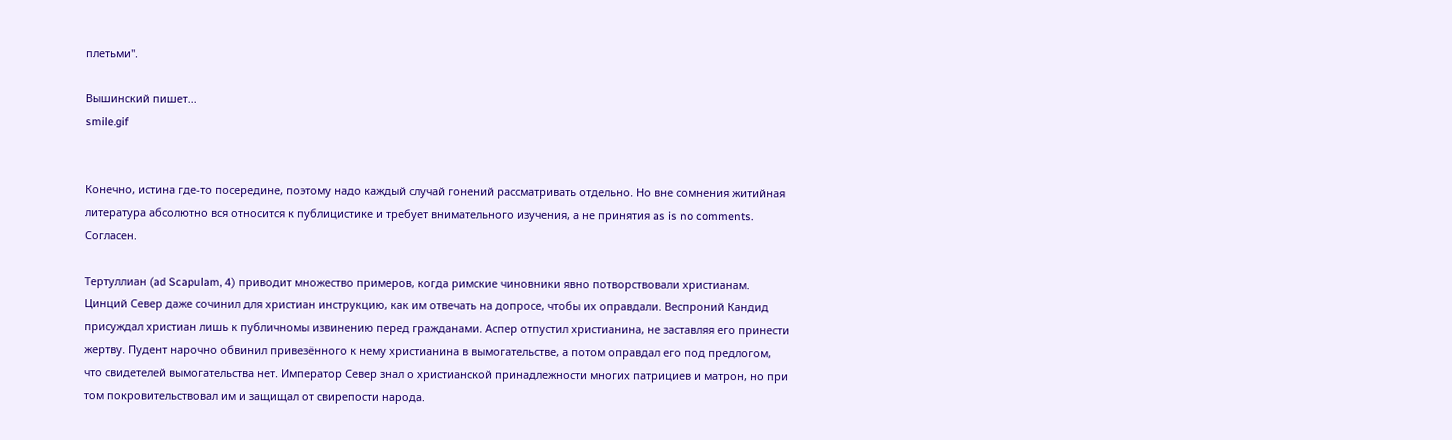плетьми".

Вышинский пишет...
smile.gif


Конечно, истина где-то посередине, поэтому надо каждый случай гонений рассматривать отдельно. Но вне сомнения житийная литература абсолютно вся относится к публицистике и требует внимательного изучения, а не принятия as is no comments.
Согласен.

Тертуллиан (ad Scapulam, 4) приводит множество примеров, когда римские чиновники явно потворствовали христианам. Цинций Север даже сочинил для христиан инструкцию, как им отвечать на допросе, чтобы их оправдали. Веспроний Кандид присуждал христиан лишь к публичномы извинению перед гражданами. Аспер отпустил христианина, не заставляя его принести жертву. Пудент нарочно обвинил привезённого к нему христианина в вымогательстве, а потом оправдал его под предлогом, что свидетелей вымогательства нет. Император Север знал о христианской принадлежности многих патрициев и матрон, но при том покровительствовал им и защищал от свирепости народа.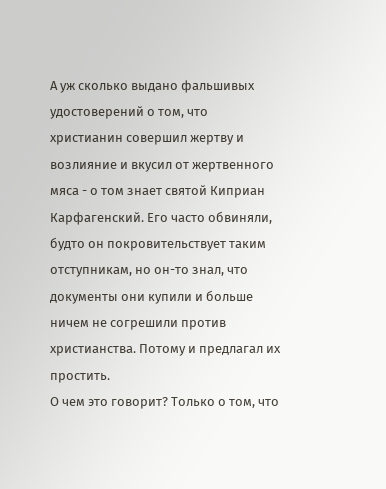А уж сколько выдано фальшивых удостоверений о том, что христианин совершил жертву и возлияние и вкусил от жертвенного мяса - о том знает святой Киприан Карфагенский. Его часто обвиняли, будто он покровительствует таким отступникам, но он-то знал, что документы они купили и больше ничем не согрешили против христианства. Потому и предлагал их простить.
О чем это говорит? Только о том, что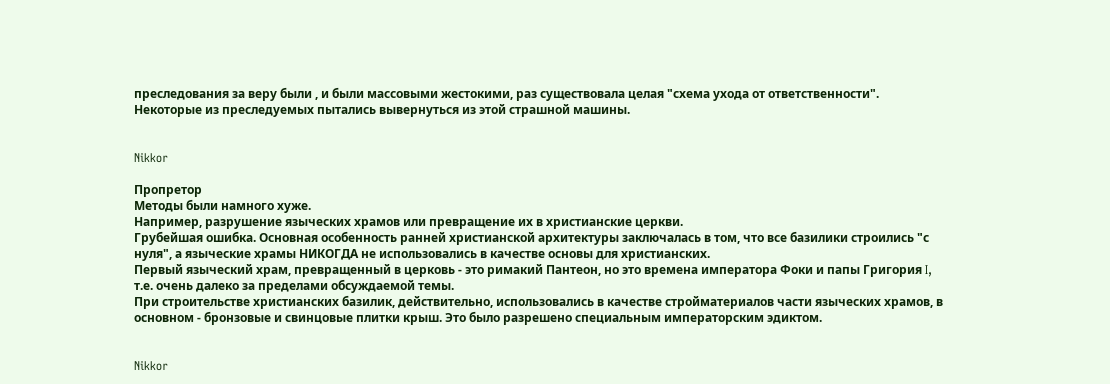преследования за веру были , и были массовыми жестокими, раз существовала целая "схема ухода от ответственности". Некоторые из преследуемых пытались вывернуться из этой страшной машины.


Nikkor

Пропретор
Методы были намного хуже.
Например, разрушение языческих храмов или превращение их в христианские церкви.
Грубейшая ошибка. Основная особенность ранней христианской архитектуры заключалась в том, что все базилики строились "с нуля", а языческие храмы НИКОГДА не использовались в качестве основы для христианских.
Первый языческий храм, превращенный в церковь - это римакий Пантеон, но это времена императора Фоки и папы Григория I, т.е. очень далеко за пределами обсуждаемой темы.
При строительстве христианских базилик, действительно, использовались в качестве стройматериалов части языческих храмов, в основном - бронзовые и свинцовые плитки крыш. Это было разрешено специальным императорским эдиктом.


Nikkor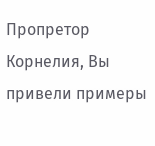Пропретор
Корнелия, Вы привели примеры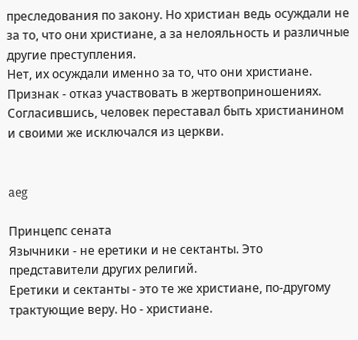преследования по закону. Но христиан ведь осуждали не за то, что они христиане, а за нелояльность и различные другие преступления.
Нет, их осуждали именно за то, что они христиане. Признак - отказ участвовать в жертвоприношениях. Согласившись, человек переставал быть христианином и своими же исключался из церкви.


aeg

Принцепс сената
Язычники - не еретики и не сектанты. Это представители других религий.
Еретики и сектанты - это те же христиане, по-другому трактующие веру. Но - христиане.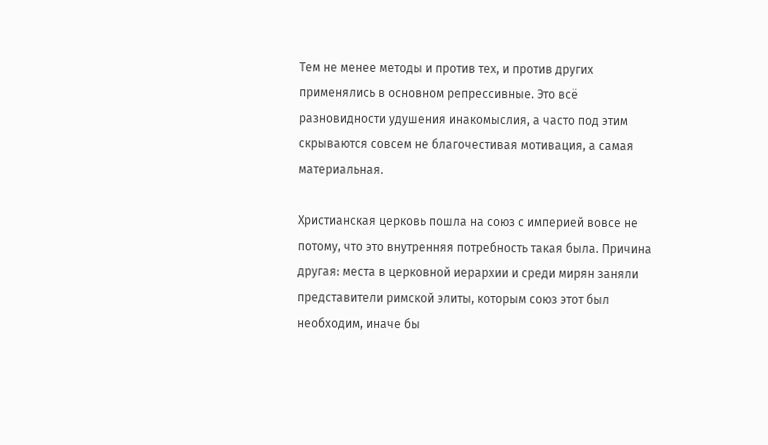Тем не менее методы и против тех, и против других применялись в основном репрессивные. Это всё разновидности удушения инакомыслия, а часто под этим скрываются совсем не благочестивая мотивация, а самая материальная.

Христианская церковь пошла на союз с империей вовсе не потому, что это внутренняя потребность такая была. Причина другая: места в церковной иерархии и среди мирян заняли представители римской элиты, которым союз этот был необходим, иначе бы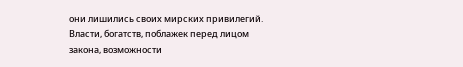они лишились своих мирских привилегий. Власти, богатств, поблажек перед лицом закона, возможности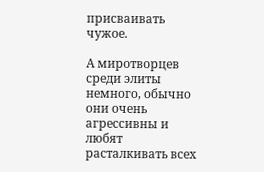присваивать чужое.

А миротворцев среди элиты немного, обычно они очень агрессивны и любят расталкивать всех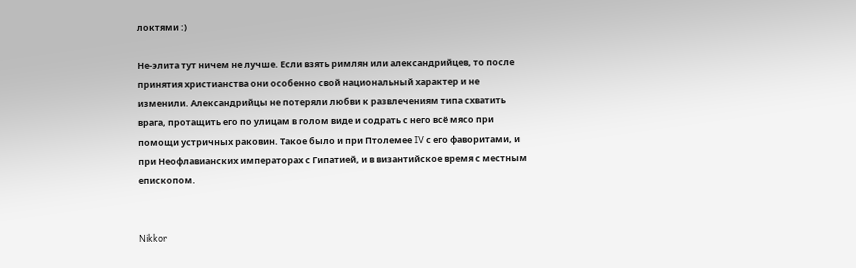локтями :)

Не-элита тут ничем не лучше. Если взять римлян или александрийцев, то после принятия христианства они особенно свой национальный характер и не изменили. Александрийцы не потеряли любви к развлечениям типа схватить врага, протащить его по улицам в голом виде и содрать с него всё мясо при помощи устричных раковин. Такое было и при Птолемее IV с его фаворитами, и при Неофлавианских императорах с Гипатией, и в византийское время с местным
епископом.


Nikkor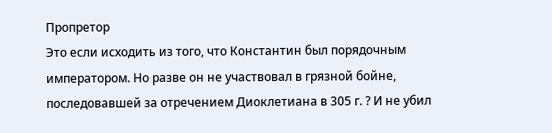Пропретор
Это если исходить из того, что Константин был порядочным императором. Но разве он не участвовал в грязной бойне, последовавшей за отречением Диоклетиана в 305 г. ? И не убил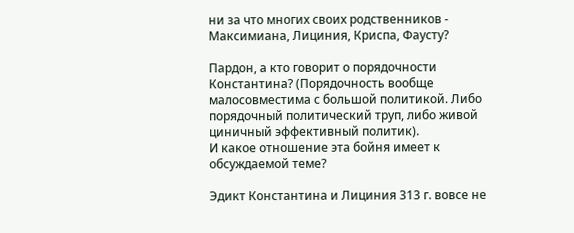ни за что многих своих родственников - Максимиана, Лициния, Криспа, Фаусту?

Пардон, а кто говорит о порядочности Константина? (Порядочность вообще малосовместима с большой политикой. Либо порядочный политический труп, либо живой циничный эффективный политик).
И какое отношение эта бойня имеет к обсуждаемой теме?

Эдикт Константина и Лициния 313 г. вовсе не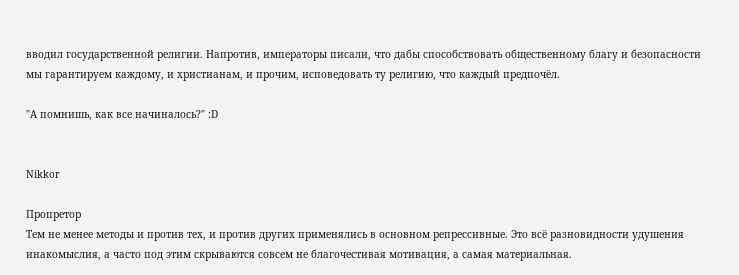вводил государственной религии. Напротив, императоры писали, что дабы способствовать общественному благу и безопасности мы гарантируем каждому, и христианам, и прочим, исповедовать ту религию, что каждый предпочёл.

"А помнишь, как все начиналось?" :D


Nikkor

Пропретор
Тем не менее методы и против тех, и против других применялись в основном репрессивные. Это всё разновидности удушения инакомыслия, а часто под этим скрываются совсем не благочестивая мотивация, а самая материальная.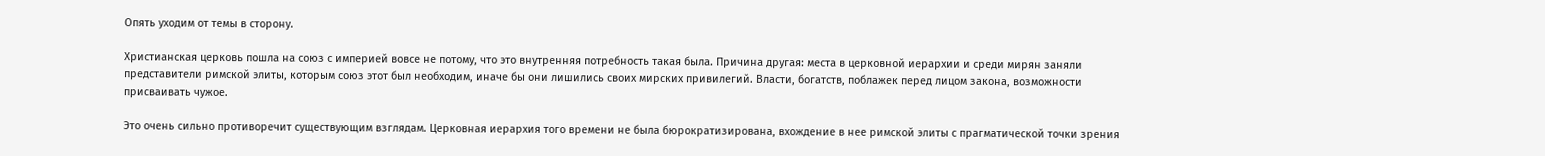Опять уходим от темы в сторону.

Христианская церковь пошла на союз с империей вовсе не потому, что это внутренняя потребность такая была. Причина другая: места в церковной иерархии и среди мирян заняли представители римской элиты, которым союз этот был необходим, иначе бы они лишились своих мирских привилегий. Власти, богатств, поблажек перед лицом закона, возможности присваивать чужое.

Это очень сильно противоречит существующим взглядам. Церковная иерархия того времени не была бюрократизирована, вхождение в нее римской элиты с прагматической точки зрения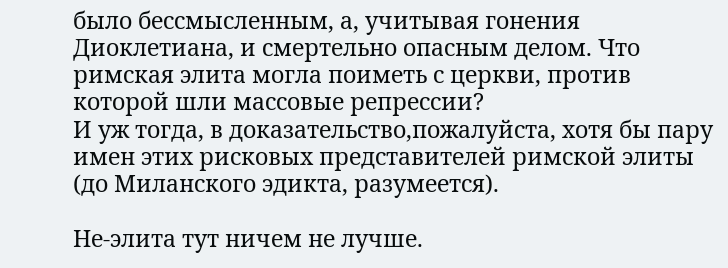было бессмысленным, а, учитывая гонения Диоклетиана, и смертельно опасным делом. Что римская элита могла поиметь с церкви, против которой шли массовые репрессии?
И уж тогда, в доказательство,пожалуйста, хотя бы пару имен этих рисковых представителей римской элиты (до Миланского эдикта, разумеется).

Не-элита тут ничем не лучше.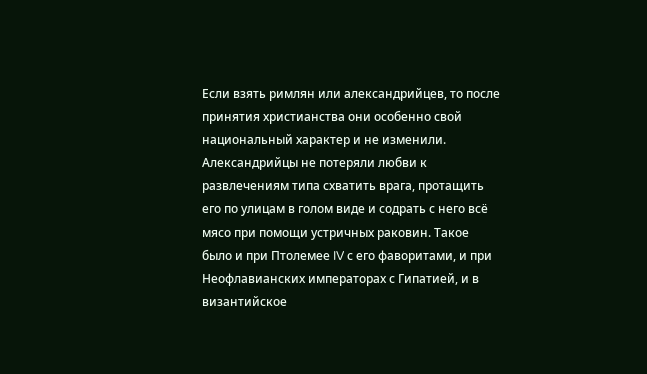Если взять римлян или александрийцев, то после принятия христианства они особенно свой национальный характер и не изменили. Александрийцы не потеряли любви к развлечениям типа схватить врага, протащить его по улицам в голом виде и содрать с него всё мясо при помощи устричных раковин. Такое было и при Птолемее IV с его фаворитами, и при Неофлавианских императорах с Гипатией, и в византийское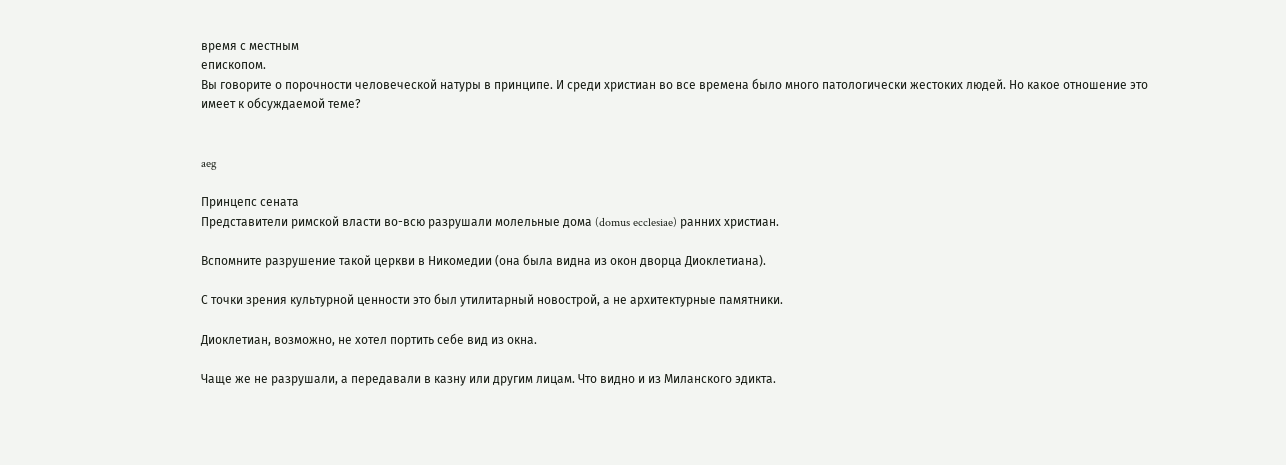время с местным
епископом.
Вы говорите о порочности человеческой натуры в принципе. И среди христиан во все времена было много патологически жестоких людей. Но какое отношение это имеет к обсуждаемой теме?


aeg

Принцепс сената
Представители римской власти во-всю разрушали молельные дома (domus ecclesiae) ранних христиан.

Вспомните разрушение такой церкви в Никомедии (она была видна из окон дворца Диоклетиана).

С точки зрения культурной ценности это был утилитарный новострой, а не архитектурные памятники.

Диоклетиан, возможно, не хотел портить себе вид из окна.

Чаще же не разрушали, а передавали в казну или другим лицам. Что видно и из Миланского эдикта.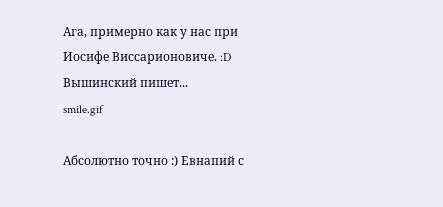Ага, примерно как у нас при Иосифе Виссарионовиче. :D
Вышинский пишет...
smile.gif

Абсолютно точно :) Евнапий с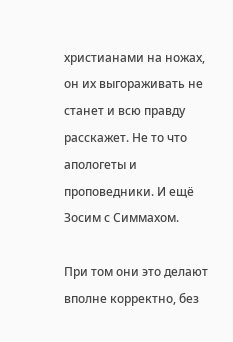христианами на ножах, он их выгораживать не станет и всю правду расскажет. Не то что апологеты и проповедники. И ещё Зосим с Симмахом.

При том они это делают вполне корректно, без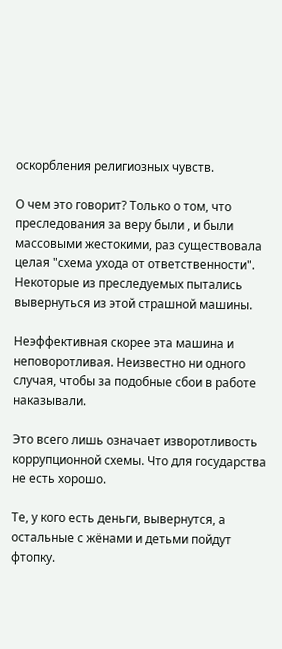оскорбления религиозных чувств.

О чем это говорит? Только о том, что преследования за веру были , и были массовыми жестокими, раз существовала целая "схема ухода от ответственности". Некоторые из преследуемых пытались вывернуться из этой страшной машины.

Неэффективная скорее эта машина и неповоротливая. Неизвестно ни одного случая, чтобы за подобные сбои в работе наказывали.

Это всего лишь означает изворотливость коррупционной схемы. Что для государства не есть хорошо.

Те, у кого есть деньги, вывернутся, а остальные с жёнами и детьми пойдут фтопку.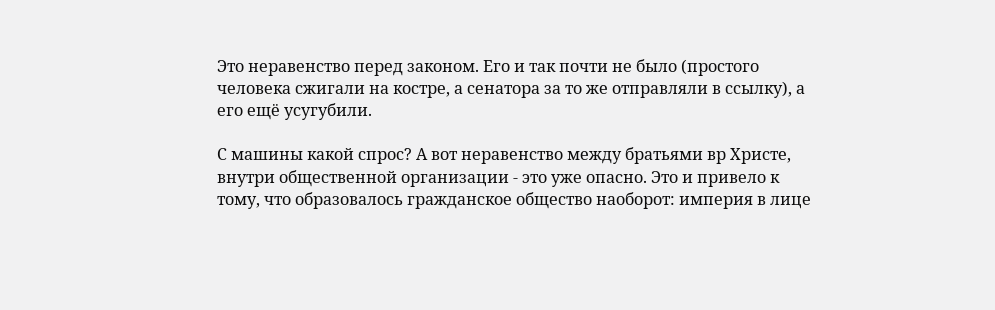Это неравенство перед законом. Его и так почти не было (простого человека сжигали на костре, а сенатора за то же отправляли в ссылку), а его ещё усугубили.

С машины какой спрос? А вот неравенство между братьями вр Христе, внутри общественной организации - это уже опасно. Это и привело к тому, что образовалось гражданское общество наоборот: империя в лице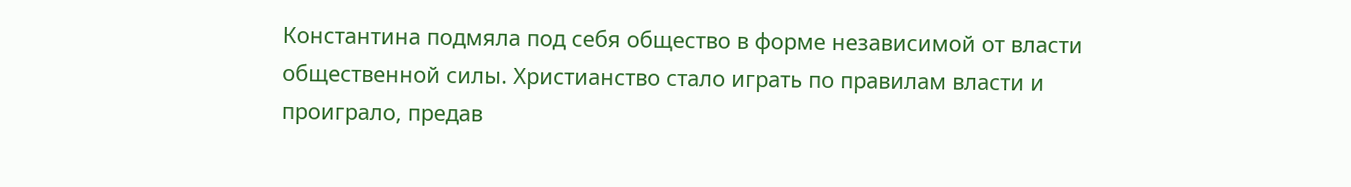Константина подмяла под себя общество в форме независимой от власти общественной силы. Христианство стало играть по правилам власти и проиграло, предав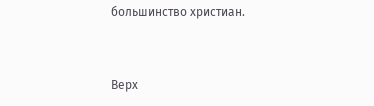большинство христиан.


Верх